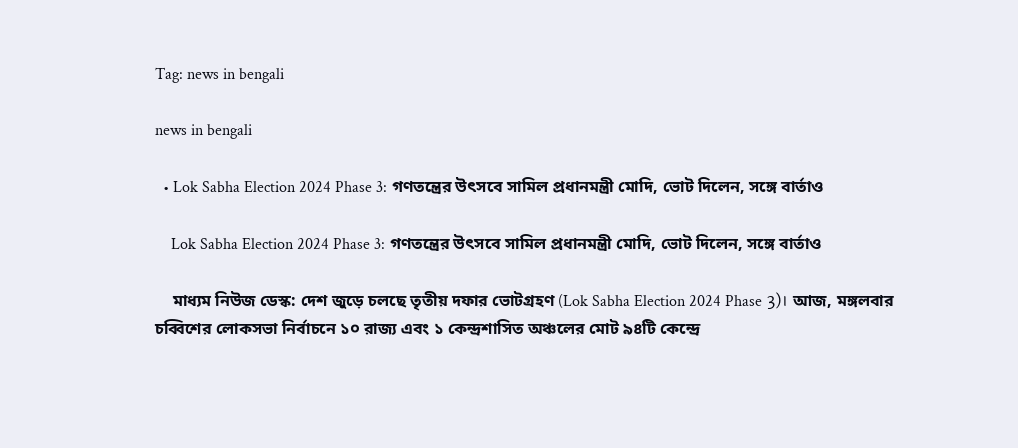Tag: news in bengali

news in bengali

  • Lok Sabha Election 2024 Phase 3: গণতন্ত্রের উৎসবে সামিল প্রধানমন্ত্রী মোদি, ভোট দিলেন, সঙ্গে বার্তাও

    Lok Sabha Election 2024 Phase 3: গণতন্ত্রের উৎসবে সামিল প্রধানমন্ত্রী মোদি, ভোট দিলেন, সঙ্গে বার্তাও

    মাধ্যম নিউজ ডেস্ক: দেশ জুড়ে চলছে তৃতীয় দফার ভোটগ্রহণ (Lok Sabha Election 2024 Phase 3)। আজ, মঙ্গলবার চব্বিশের লোকসভা নির্বাচনে ১০ রাজ্য এবং ১ কেন্দ্রশাসিত অঞ্চলের মোট ৯৪টি কেন্দ্রে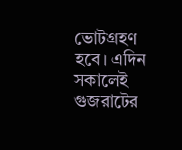ভোটগ্রহণ হবে। এদিন সকালেই গুজরাটের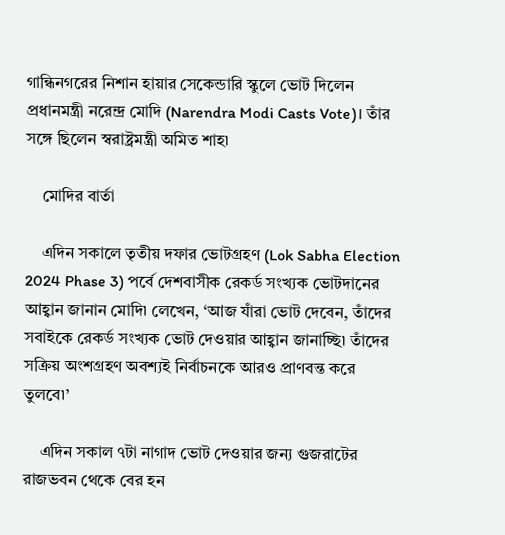গান্ধিনগরের নিশান হায়ার সেকেন্ডারি স্কুলে ভোট দিলেন প্রধানমন্ত্রী নরেন্দ্র মোদি (Narendra Modi Casts Vote)। তাঁর সঙ্গে ছিলেন স্বরাষ্ট্রমন্ত্রী অমিত শাহ৷

    মোদির বার্তা

    এদিন সকালে তৃতীয় দফার ভোটগ্রহণ (Lok Sabha Election 2024 Phase 3) পর্বে দেশবাসীক রেকর্ড সংখ্যক ভোটদানের আহ্বান জানান মোদি৷ লেখেন, ‘আজ যাঁরা ভোট দেবেন, তাঁদের সবাইকে রেকর্ড সংখ্যক ভোট দেওয়ার আহ্বান জানাচ্ছি৷ তাঁদের সক্রিয় অংশগ্রহণ অবশ্যই নির্বাচনকে আরও প্রাণবন্ত করে তুলবে৷’

    এদিন সকাল ৭টা নাগাদ ভোট দেওয়ার জন্য গুজরাটের রাজভবন থেকে বের হন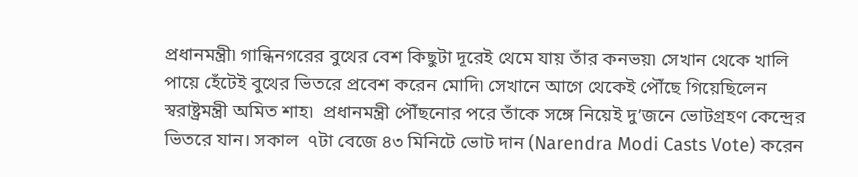প্রধানমন্ত্রী৷ গান্ধিনগরের বুথের বেশ কিছুটা দূরেই থেমে যায় তাঁর কনভয়৷ সেখান থেকে খালি পায়ে হেঁটেই বুথের ভিতরে প্রবেশ করেন মোদি৷ সেখানে আগে থেকেই পৌঁছে গিয়েছিলেন স্বরাষ্ট্রমন্ত্রী অমিত শাহ৷  প্রধানমন্ত্রী পৌঁছনোর পরে তাঁকে সঙ্গে নিয়েই দু’জনে ভোটগ্রহণ কেন্দ্রের ভিতরে যান। সকাল  ৭টা বেজে ৪৩ মিনিটে ভোট দান (Narendra Modi Casts Vote) করেন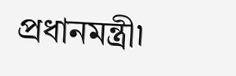প্রধানমন্ত্রী৷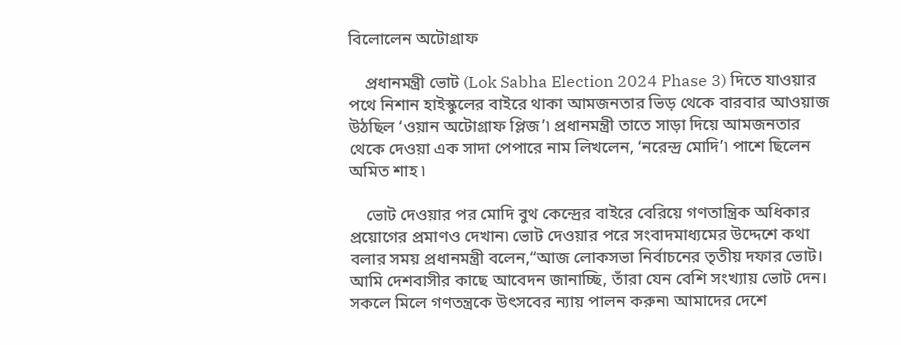বিলোলেন অটোগ্রাফ

    প্রধানমন্ত্রী ভোট (Lok Sabha Election 2024 Phase 3) দিতে যাওয়ার পথে নিশান হাইস্কুলের বাইরে থাকা আমজনতার ভিড় থেকে বারবার আওয়াজ উঠছিল ‘ওয়ান অটোগ্রাফ প্লিজ’৷ প্রধানমন্ত্রী তাতে সাড়া দিয়ে আমজনতার থেকে দেওয়া এক সাদা পেপারে নাম লিখলেন, ‘নরেন্দ্র মোদি’৷ পাশে ছিলেন অমিত শাহ ৷

    ভোট দেওয়ার পর মোদি বুথ কেন্দ্রের বাইরে বেরিয়ে গণতান্ত্রিক অধিকার প্রয়োগের প্রমাণও দেখান৷ ভোট দেওয়ার পরে সংবাদমাধ্যমের উদ্দেশে কথা বলার সময় প্রধানমন্ত্রী বলেন,“আজ লোকসভা নির্বাচনের তৃতীয় দফার ভোট। আমি দেশবাসীর কাছে আবেদন জানাচ্ছি, তাঁরা যেন বেশি সংখ্যায় ভোট দেন। সকলে মিলে গণতন্ত্রকে উৎসবের ন্যায় পালন করুন৷ আমাদের দেশে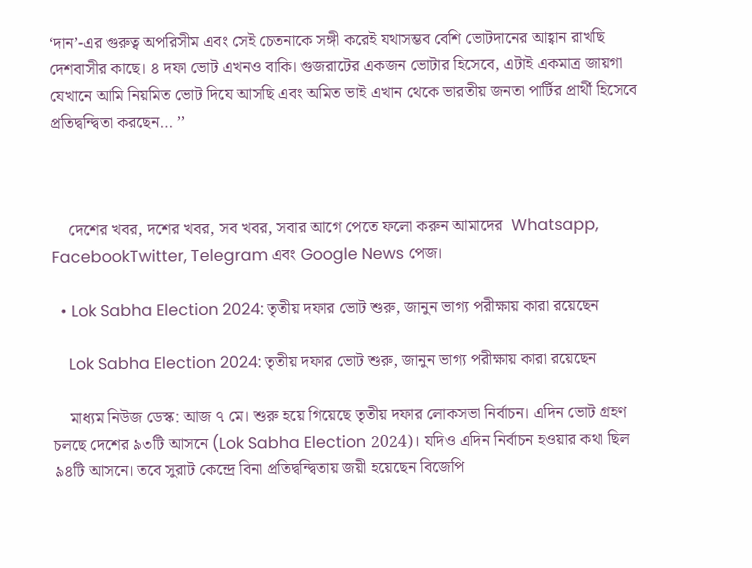‘দান’-এর গুরুত্ব অপরিসীম এবং সেই চেতনাকে সঙ্গী করেই যথাসম্ভব বেশি ভোটদানের আহ্বান রাখছি দেশবাসীর কাছে। ৪ দফা ভোট এখনও বাকি। গুজরাটের একজন ভোটার হিসেবে, এটাই একমাত্র জায়গা যেখানে আমি নিয়মিত ভোট দিযে আসছি এবং অমিত ভাই এখান থেকে ভারতীয় জনতা পার্টির প্রার্থী হিসেবে প্রতিদ্বন্দ্বিতা করছেন… ’’



    দেশের খবর, দশের খবর, সব খবর, সবার আগে পেতে ফলো করুন আমাদের  Whatsapp, FacebookTwitter, Telegram এবং Google News পেজ।

  • Lok Sabha Election 2024: তৃতীয় দফার ভোট শুরু, জানুন ভাগ্য পরীক্ষায় কারা রয়েছেন

    Lok Sabha Election 2024: তৃতীয় দফার ভোট শুরু, জানুন ভাগ্য পরীক্ষায় কারা রয়েছেন

    মাধ্যম নিউজ ডেস্ক: আজ ৭ মে। শুরু হয়ে গিয়েছে তৃতীয় দফার লোকসভা নির্বাচন। এদিন ভোট গ্রহণ চলছে দেশের ৯৩টি আসনে (Lok Sabha Election 2024)। যদিও এদিন নির্বাচন হওয়ার কথা ছিল ৯৪টি আসনে। তবে সুরাট কেন্দ্রে বিনা প্রতিদ্বন্দ্বিতায় জয়ী হয়েছেন বিজেপি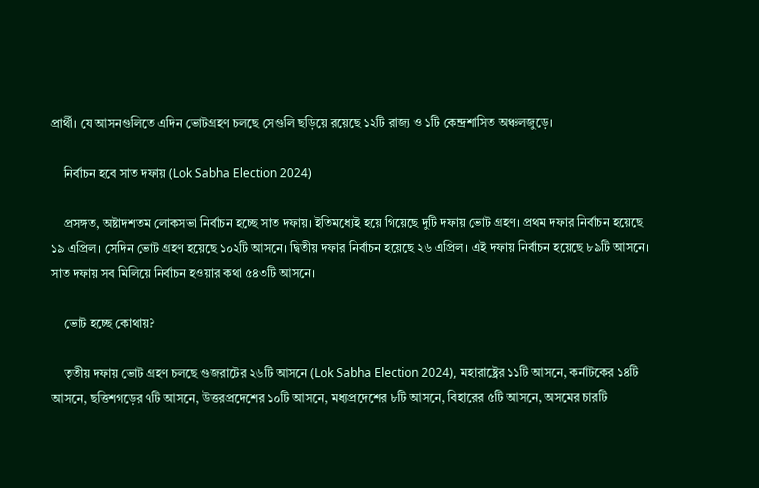প্রার্থী। যে আসনগুলিতে এদিন ভোটগ্রহণ চলছে সেগুলি ছড়িয়ে রয়েছে ১২টি রাজ্য ও ১টি কেন্দ্রশাসিত অঞ্চলজুড়ে।

    নির্বাচন হবে সাত দফায় (Lok Sabha Election 2024)

    প্রসঙ্গত, অষ্টাদশতম লোকসভা নির্বাচন হচ্ছে সাত দফায়। ইতিমধ্যেই হয়ে গিয়েছে দুটি দফায় ভোট গ্রহণ। প্রথম দফার নির্বাচন হয়েছে ১৯ এপ্রিল। সেদিন ভোট গ্রহণ হয়েছে ১০২টি আসনে। দ্বিতীয় দফার নির্বাচন হয়েছে ২৬ এপ্রিল। এই দফায় নির্বাচন হয়েছে ৮৯টি আসনে। সাত দফায় সব মিলিয়ে নির্বাচন হওয়ার কথা ৫৪৩টি আসনে।

    ভোট হচ্ছে কোথায়?

    তৃতীয় দফায় ভোট গ্রহণ চলছে গুজরাটের ২৬টি আসনে (Lok Sabha Election 2024), মহারাষ্ট্রের ১১টি আসনে, কর্নাটকের ১৪টি আসনে, ছত্তিশগড়ের ৭টি আসনে, উত্তরপ্রদেশের ১০টি আসনে, মধ্যপ্রদেশের ৮টি আসনে, বিহারের ৫টি আসনে, অসমের চারটি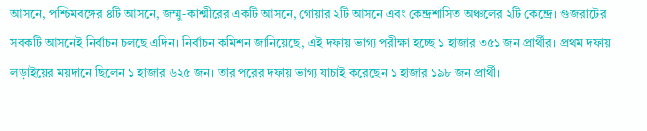আসনে, পশ্চিমবঙ্গের ৪টি আসনে, জম্মু-কাশ্মীরের একটি আসনে, গোয়ার ২টি আসনে এবং কেন্দ্রশাসিত অঞ্চলের ২টি কেন্দ্রে। গুজরাটের সবকটি আসনেই নির্বাচন চলছে এদিন। নির্বাচন কমিশন জানিয়েছে, এই দফায় ভাগ্য পরীক্ষা হচ্ছে ১ হাজার ৩৫১ জন প্রার্থীর। প্রথম দফায় লড়াইয়ের ময়দানে ছিলেন ১ হাজার ৬২৫ জন। তার পরের দফায় ভাগ্য যাচাই করেছেন ১ হাজার ১৯৮ জন প্রার্থী।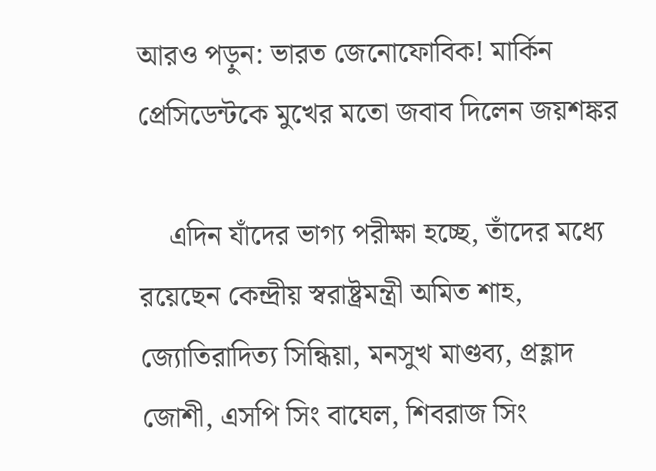আরও পড়ুন: ভারত জেনোফোবিক! মার্কিন প্রেসিডেন্টকে মুখের মতো জবাব দিলেন জয়শঙ্কর

    এদিন যাঁদের ভাগ্য পরীক্ষা হচ্ছে, তাঁদের মধ্যে রয়েছেন কেন্দ্রীয় স্বরাষ্ট্রমন্ত্রী অমিত শাহ, জ্যোতিরাদিত্য সিন্ধিয়া, মনসুখ মাণ্ডব্য, প্রহ্লাদ জোশী, এসপি সিং বাঘেল, শিবরাজ সিং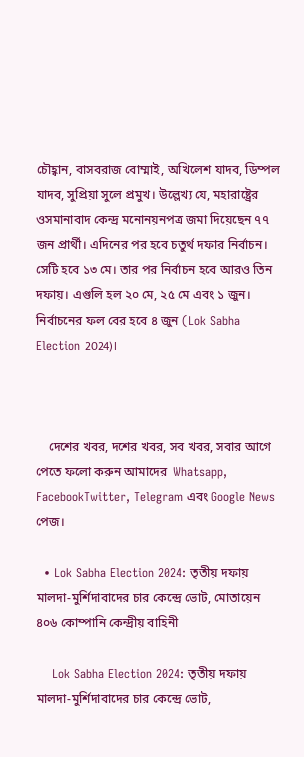চৌহ্বান, বাসবরাজ বোম্মাই, অখিলেশ যাদব, ডিম্পল যাদব, সুপ্রিয়া সুলে প্রমুখ। উল্লেখ্য যে, মহারাষ্ট্রের ওসমানাবাদ কেন্দ্র মনোনয়নপত্র জমা দিয়েছেন ৭৭ জন প্রার্থী। এদিনের পর হবে চতুর্থ দফার নির্বাচন। সেটি হবে ১৩ মে। তার পর নির্বাচন হবে আরও তিন দফায়। এগুলি হল ২০ মে, ২৫ মে এবং ১ জুন। নির্বাচনের ফল বের হবে ৪ জুন (Lok Sabha Election 2024)।



    দেশের খবর, দশের খবর, সব খবর, সবার আগে পেতে ফলো করুন আমাদের  Whatsapp, FacebookTwitter, Telegram এবং Google News পেজ।

  • Lok Sabha Election 2024: তৃতীয় দফায় মালদা-মুর্শিদাবাদের চার কেন্দ্রে ভোট, মোতায়েন ৪০৬ কোম্পানি কেন্দ্রীয় বাহিনী

    Lok Sabha Election 2024: তৃতীয় দফায় মালদা-মুর্শিদাবাদের চার কেন্দ্রে ভোট,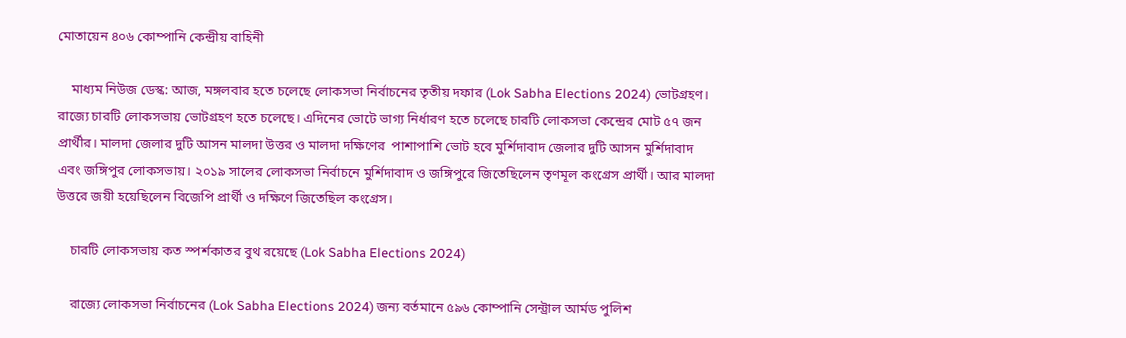মোতায়েন ৪০৬ কোম্পানি কেন্দ্রীয় বাহিনী

    মাধ্যম নিউজ ডেস্ক: আজ, মঙ্গলবার হতে চলেছে লোকসভা নির্বাচনের তৃতীয় দফার (Lok Sabha Elections 2024) ভোটগ্রহণ। রাজ্যে চারটি লোকসভায় ভোটগ্রহণ হতে চলেছে। এদিনের ভোটে ভাগ্য নির্ধারণ হতে চলেছে চারটি লোকসভা কেন্দ্রের মোট ৫৭ জন প্রার্থীর। মালদা জেলার দুটি আসন মালদা উত্তর ও মালদা দক্ষিণের  পাশাপাশি ভোট হবে মুর্শিদাবাদ জেলার দুটি আসন মুর্শিদাবাদ এবং জঙ্গিপুর লোকসভায়। ২০১৯ সালের লোকসভা নির্বাচনে মুর্শিদাবাদ ও জঙ্গিপুরে জিতেছিলেন তৃণমূল কংগ্রেস প্রার্থী। আর মালদা উত্তরে জয়ী হয়েছিলেন বিজেপি প্রার্থী ও দক্ষিণে জিতেছিল কংগ্রেস।

    চারটি লোকসভায় কত স্পর্শকাতর বুথ রয়েছে (Lok Sabha Elections 2024)

    রাজ্যে লোকসভা নির্বাচনের (Lok Sabha Elections 2024) জন্য বর্তমানে ৫৯৬ কোম্পানি সেন্ট্রাল আর্মড পুলিশ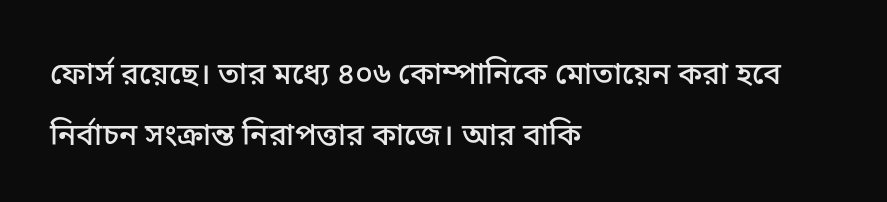ফোর্স রয়েছে। তার মধ্যে ৪০৬ কোম্পানিকে মোতায়েন করা হবে নির্বাচন সংক্রান্ত নিরাপত্তার কাজে। আর বাকি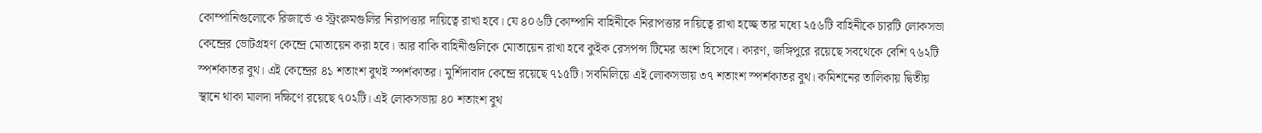কোম্পানিগুলোকে রিজার্ভে ও স্ট্রংরুমগুলির নিরাপত্তার দায়িত্বে রাখা হবে। যে ৪০৬টি কোম্পানি বাহিনীকে নিরাপত্তার দায়িত্বে রাখা হচ্ছে তার মধ্যে ২৫৬টি বাহিনীকে চারটি লোকসভা কেন্দ্রের ভোটগ্রহণ কেন্দ্রে মোতায়েন করা হবে। আর বাকি বাহিনীগুলিকে মোতায়েন রাখা হবে কুইক রেসপন্স টিমের অংশ হিসেবে। কারণ, জঙ্গিপুরে রয়েছে সবথেকে বেশি ৭৬২টি স্পর্শকাতর বুথ। এই কেন্দ্রের ৪১ শতাংশ বুথই স্পর্শকাতর। মুর্শিদাবাদ কেন্দ্রে রয়েছে ৭১৫টি। সবমিলিয়ে এই লোকসভায় ৩৭ শতাংশ স্পর্শকাতর বুথ। কমিশনের তালিকায় দ্বিতীয় স্থানে থাকা মালদা দক্ষিণে রয়েছে ৭০২টি। এই লোকসভায় ৪০ শতাংশ বুথ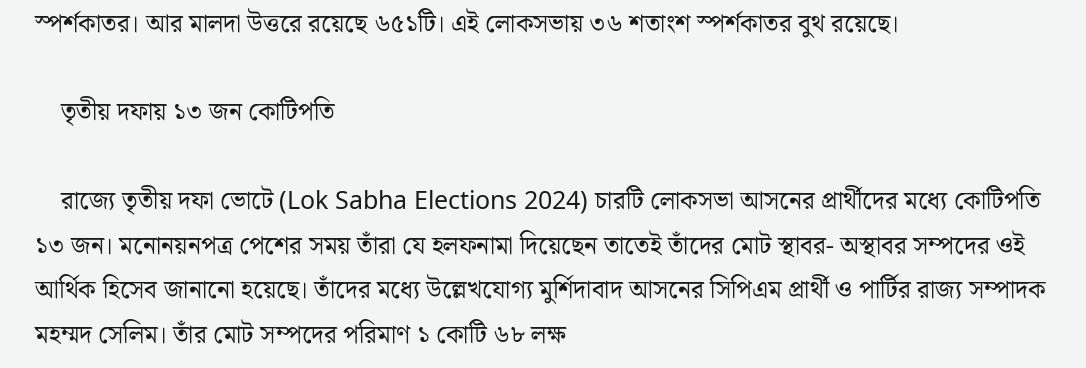স্পর্শকাতর। আর মালদা উত্তরে রয়েছে ৬৫১টি। এই লোকসভায় ৩৬ শতাংশ স্পর্শকাতর বুথ রয়েছে।

    তৃতীয় দফায় ১৩ জন কোটিপতি

    রাজ্যে তৃতীয় দফা ভোটে (Lok Sabha Elections 2024) চারটি লোকসভা আসনের প্রার্থীদের মধ্যে কোটিপতি ১৩ জন। মনোনয়নপত্র পেশের সময় তাঁরা যে হলফনামা দিয়েছেন তাতেই তাঁদের মোট স্থাবর- অস্থাবর সম্পদের ওই আর্থিক হিসেব জানানো হয়েছে। তাঁদের মধ্যে উল্লেখযোগ্য মুর্শিদাবাদ আসনের সিপিএম প্রার্থী ও পার্টির রাজ্য সম্পাদক মহম্মদ সেলিম। তাঁর মোট সম্পদের পরিমাণ ১ কোটি ৬৮ লক্ষ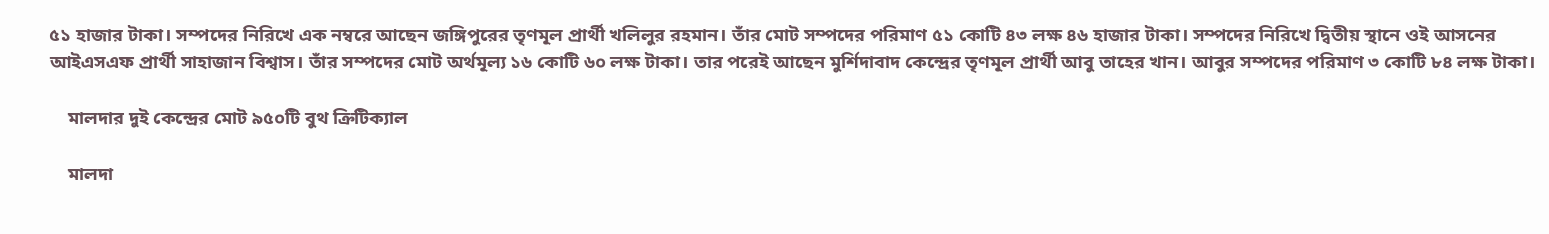৫১ হাজার টাকা। সম্পদের নিরিখে এক নম্বরে আছেন জঙ্গিপুরের তৃণমূল প্রার্থী খলিলুর রহমান। তাঁর মোট সম্পদের পরিমাণ ৫১ কোটি ৪৩ লক্ষ ৪৬ হাজার টাকা। সম্পদের নিরিখে দ্বিতীয় স্থানে ওই আসনের আইএসএফ প্রার্থী সাহাজান বিশ্বাস। তাঁর সম্পদের মোট অর্থমূল্য ১৬ কোটি ৬০ লক্ষ টাকা। তার পরেই আছেন মুর্শিদাবাদ কেন্দ্রের তৃণমূল প্রার্থী আবু তাহের খান। আবুর সম্পদের পরিমাণ ৩ কোটি ৮৪ লক্ষ টাকা।

    মালদার দুই কেন্দ্রের মোট ৯৫০টি বুথ ক্রিটিক্যাল

    মালদা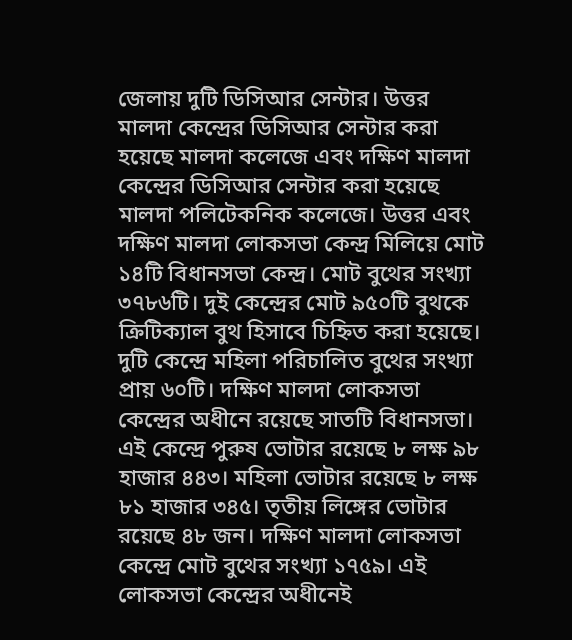জেলায় দুটি ডিসিআর সেন্টার। উত্তর মালদা কেন্দ্রের ডিসিআর সেন্টার করা হয়েছে মালদা কলেজে এবং দক্ষিণ মালদা কেন্দ্রের ডিসিআর সেন্টার করা হয়েছে মালদা পলিটেকনিক কলেজে। উত্তর এবং দক্ষিণ মালদা লোকসভা কেন্দ্র মিলিয়ে মোট ১৪টি বিধানসভা কেন্দ্র। মোট বুথের সংখ্যা ৩৭৮৬টি। দুই কেন্দ্রের মোট ৯৫০টি বুথকে ক্রিটিক্যাল বুথ হিসাবে চিহ্নিত করা হয়েছে। দুটি কেন্দ্রে মহিলা পরিচালিত বুথের সংখ্যা প্রায় ৬০টি। দক্ষিণ মালদা লোকসভা কেন্দ্রের অধীনে রয়েছে সাতটি বিধানসভা। এই কেন্দ্রে পুরুষ ভোটার রয়েছে ৮ লক্ষ ৯৮ হাজার ৪৪৩। মহিলা ভোটার রয়েছে ৮ লক্ষ ৮১ হাজার ৩৪৫। তৃতীয় লিঙ্গের ভোটার রয়েছে ৪৮ জন। দক্ষিণ মালদা লোকসভা কেন্দ্রে মোট বুথের সংখ্যা ১৭৫৯। এই লোকসভা কেন্দ্রের অধীনেই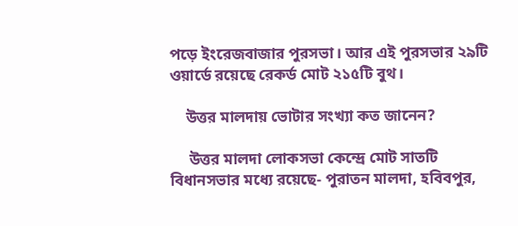পড়ে ইংরেজবাজার পুরসভা। আর এই পুরসভার ২৯টি ওয়ার্ডে রয়েছে রেকর্ড মোট ২১৫টি বুথ।

    উত্তর মালদায় ভোটার সংখ্যা কত জানেন?

     উত্তর মালদা লোকসভা কেন্দ্রে মোট সাতটি বিধানসভার মধ্যে রয়েছে- পুরাতন মালদা, হবিবপুর,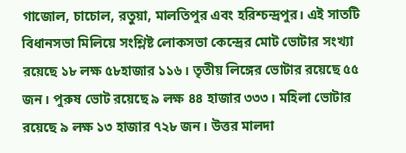গাজোল, চাচোল, রতুয়া, মালতিপুর এবং হরিশ্চন্দ্রপুর। এই সাতটি বিধানসভা মিলিয়ে সংশ্লিষ্ট লোকসভা কেন্দ্রের মোট ভোটার সংখ্যা রয়েছে ১৮ লক্ষ ৫৮হাজার ১১৬। তৃতীয় লিঙ্গের ভোটার রয়েছে ৫৫ জন। পুরুষ ভোট রয়েছে ৯ লক্ষ ৪৪ হাজার ৩৩৩। মহিলা ভোটার রয়েছে ৯ লক্ষ ১৩ হাজার ৭২৮ জন। উত্তর মালদা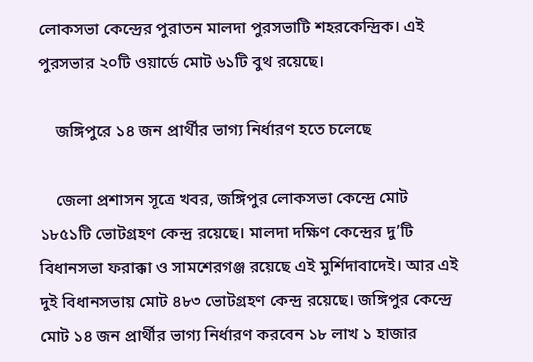লোকসভা কেন্দ্রের পুরাতন মালদা পুরসভাটি শহরকেন্দ্রিক। এই পুরসভার ২০টি ওয়ার্ডে মোট ৬১টি বুথ রয়েছে।

    জঙ্গিপুরে ১৪ জন প্রার্থীর ভাগ্য নির্ধারণ হতে চলেছে

    জেলা প্রশাসন সূত্রে খবর, জঙ্গিপুর লোকসভা কেন্দ্রে মোট ১৮৫১টি ভোটগ্রহণ কেন্দ্র রয়েছে। মালদা দক্ষিণ কেন্দ্রের দু’টি বিধানসভা ফরাক্কা ও সামশেরগঞ্জ রয়েছে এই মুর্শিদাবাদেই। আর এই দুই বিধানসভায় মোট ৪৮৩ ভোটগ্রহণ কেন্দ্র রয়েছে। জঙ্গিপুর কেন্দ্রে মোট ১৪ জন প্রার্থীর ভাগ্য নির্ধারণ করবেন ১৮ লাখ ১ হাজার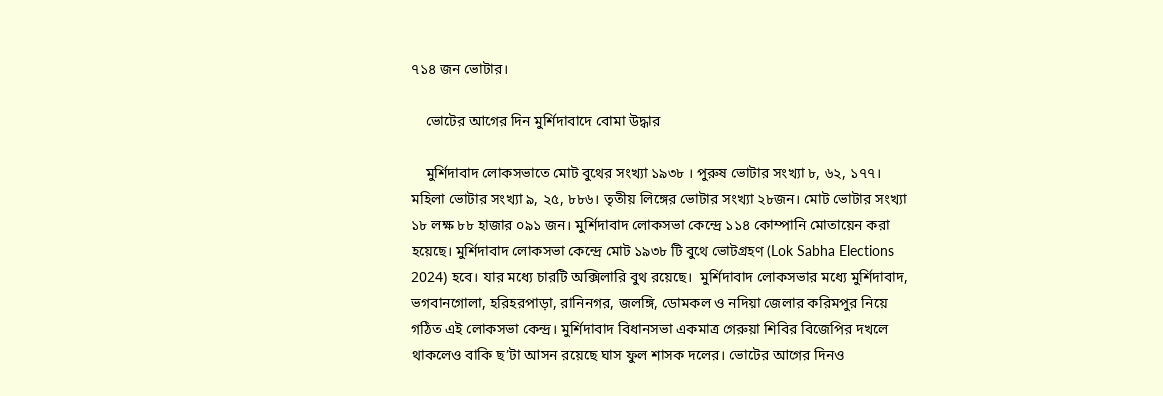৭১৪ জন ভোটার।

    ভোটের আগের দিন মুর্শিদাবাদে বোমা উদ্ধার

    মুর্শিদাবাদ লোকসভাতে মোট বুথের সংখ্যা ১৯৩৮ । পুরুষ ভোটার সংখ্যা ৮, ৬২, ১৭৭। মহিলা ভোটার সংখ্যা ৯, ২৫, ৮৮৬। তৃতীয় লিঙ্গের ভোটার সংখ্যা ২৮জন। মোট ভোটার সংখ্যা ১৮ লক্ষ ৮৮ হাজার ০৯১ জন। মুর্শিদাবাদ লোকসভা কেন্দ্রে ১১৪ কোম্পানি মোতায়েন করা হয়েছে। মুর্শিদাবাদ লোকসভা কেন্দ্রে মোট ১৯৩৮ টি বুথে ভোটগ্রহণ (Lok Sabha Elections 2024) হবে। যার মধ্যে চারটি অক্সিলারি বুথ রয়েছে।  মুর্শিদাবাদ লোকসভার মধ্যে মুর্শিদাবাদ, ভগবানগোলা, হরিহরপাড়া, রানিনগর, জলঙ্গি, ডোমকল ও নদিয়া জেলার করিমপুর নিয়ে গঠিত এই লোকসভা কেন্দ্র। মুর্শিদাবাদ বিধানসভা একমাত্র গেরুয়া শিবির বিজেপির দখলে থাকলেও বাকি ছ’টা আসন রয়েছে ঘাস ফুল শাসক দলের। ভোটের আগের দিনও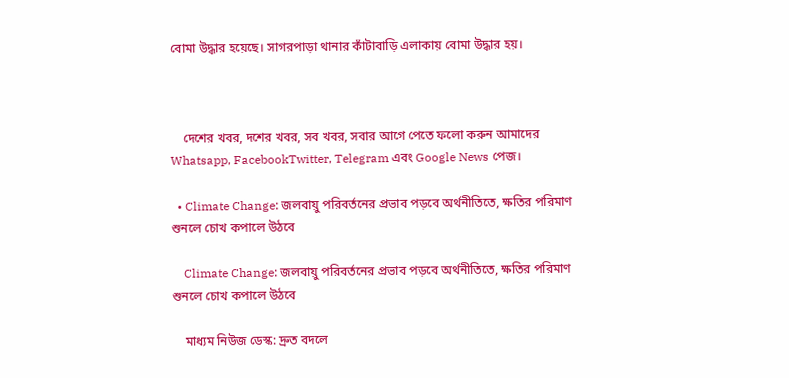বোমা উদ্ধার হয়েছে। সাগরপাড়া থানার কাঁটাবাড়ি এলাকায় বোমা উদ্ধার হয়।



    দেশের খবর, দশের খবর, সব খবর, সবার আগে পেতে ফলো করুন আমাদের  Whatsapp, FacebookTwitter, Telegram এবং Google News পেজ।

  • Climate Change: জলবায়ু পরিবর্তনের প্রভাব পড়বে অর্থনীতিতে, ক্ষতির পরিমাণ শুনলে চোখ কপালে উঠবে

    Climate Change: জলবায়ু পরিবর্তনের প্রভাব পড়বে অর্থনীতিতে, ক্ষতির পরিমাণ শুনলে চোখ কপালে উঠবে

    মাধ্যম নিউজ ডেস্ক: দ্রুত বদলে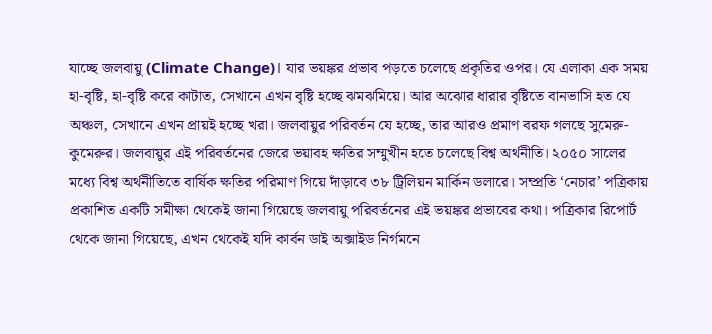যাচ্ছে জলবায়ু (Climate Change)। যার ভয়ঙ্কর প্রভাব পড়তে চলেছে প্রকৃতির ওপর। যে এলাকা এক সময় হা-বৃষ্টি, হা-বৃষ্টি করে কাটাত, সেখানে এখন বৃষ্টি হচ্ছে ঝমঝমিয়ে। আর অঝোর ধারার বৃষ্টিতে বানভাসি হত যে অঞ্চল, সেখানে এখন প্রায়ই হচ্ছে খরা। জলবায়ুর পরিবর্তন যে হচ্ছে, তার আরও প্রমাণ বরফ গলছে সুমেরু-কুমেরুর। জলবায়ুর এই পরিবর্তনের জেরে ভয়াবহ ক্ষতির সম্মুখীন হতে চলেছে বিশ্ব অর্থনীতি। ২০৫০ সালের মধ্যে বিশ্ব অর্থনীতিতে বার্ষিক ক্ষতির পরিমাণ গিয়ে দাঁড়াবে ৩৮ ট্রিলিয়ন মার্কিন ডলারে। সম্প্রতি ‘নেচার’ পত্রিকায় প্রকাশিত একটি সমীক্ষা থেকেই জানা গিয়েছে জলবায়ু পরিবর্তনের এই ভয়ঙ্কর প্রভাবের কথা। পত্রিকার রিপোর্ট থেকে জানা গিয়েছে, এখন থেকেই যদি কার্বন ডাই অক্সাইড নির্গমনে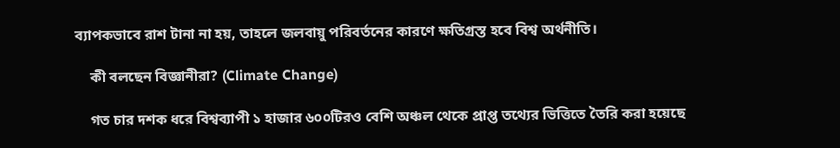ব্যাপকভাবে রাশ টানা না হয়, তাহলে জলবায়ু পরিবর্তনের কারণে ক্ষতিগ্রস্ত হবে বিশ্ব অর্থনীতি।

    কী বলছেন বিজ্ঞানীরা? (Climate Change)

    গত চার দশক ধরে বিশ্বব্যাপী ১ হাজার ৬০০টিরও বেশি অঞ্চল থেকে প্রাপ্ত তথ্যের ভিত্তিতে তৈরি করা হয়েছে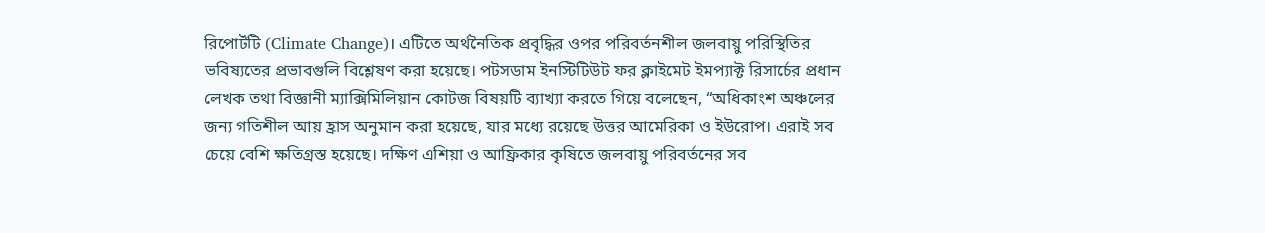রিপোর্টটি (Climate Change)। এটিতে অর্থনৈতিক প্রবৃদ্ধির ওপর পরিবর্তনশীল জলবায়ু পরিস্থিতির ভবিষ্যতের প্রভাবগুলি বিশ্লেষণ করা হয়েছে। পটসডাম ইনস্টিটিউট ফর ক্লাইমেট ইমপ্যাক্ট রিসার্চের প্রধান লেখক তথা বিজ্ঞানী ম্যাক্সিমিলিয়ান কোটজ বিষয়টি ব্যাখ্যা করতে গিয়ে বলেছেন, “অধিকাংশ অঞ্চলের জন্য গতিশীল আয় হ্রাস অনুমান করা হয়েছে, যার মধ্যে রয়েছে উত্তর আমেরিকা ও ইউরোপ। এরাই সব চেয়ে বেশি ক্ষতিগ্রস্ত হয়েছে। দক্ষিণ এশিয়া ও আফ্রিকার কৃষিতে জলবায়ু পরিবর্তনের সব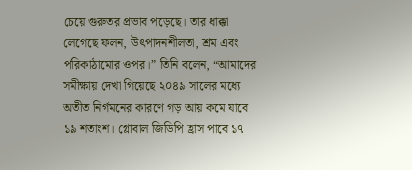চেয়ে গুরুতর প্রভাব পড়েছে। তার ধাক্কা লেগেছে ফলন, উৎপাদনশীলতা, শ্রম এবং পরিকাঠামোর ওপর।” তিনি বলেন, “আমাদের সমীক্ষায় দেখা গিয়েছে ২০৪৯ সালের মধ্যে অতীত নির্গমনের কারণে গড় আয় কমে যাবে ১৯ শতাংশ। গ্লোবাল জিডিপি হ্রাস পাবে ১৭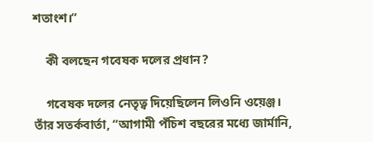শতাংশ।”

    কী বলছেন গবেষক দলের প্রধান?

    গবেষক দলের নেতৃত্ব দিয়েছিলেন লিওনি ওয়েঞ্জ। তাঁর সতর্কবার্তা, “আগামী পঁচিশ বছরের মধ্যে জার্মানি,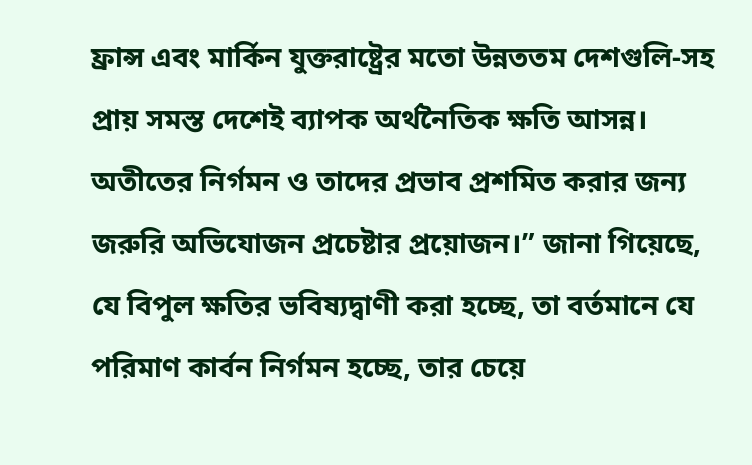ফ্রান্স এবং মার্কিন যুক্তরাষ্ট্রের মতো উন্নততম দেশগুলি-সহ প্রায় সমস্ত দেশেই ব্যাপক অর্থনৈতিক ক্ষতি আসন্ন। অতীতের নির্গমন ও তাদের প্রভাব প্রশমিত করার জন্য জরুরি অভিযোজন প্রচেষ্টার প্রয়োজন।” জানা গিয়েছে, যে বিপুল ক্ষতির ভবিষ্যদ্বাণী করা হচ্ছে, তা বর্তমানে যে পরিমাণ কার্বন নির্গমন হচ্ছে, তার চেয়ে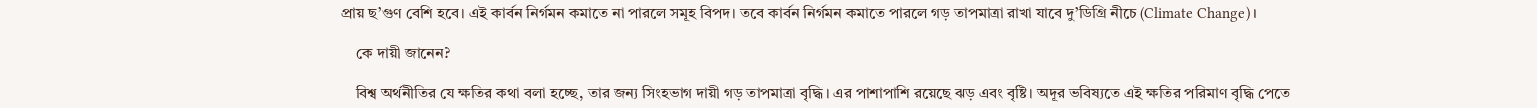প্রায় ছ’গুণ বেশি হবে। এই কার্বন নির্গমন কমাতে না পারলে সমূহ বিপদ। তবে কার্বন নির্গমন কমাতে পারলে গড় তাপমাত্রা রাখা যাবে দু’ডিগ্রি নীচে (Climate Change)।

    কে দায়ী জানেন?

    বিশ্ব অর্থনীতির যে ক্ষতির কথা বলা হচ্ছে, তার জন্য সিংহভাগ দায়ী গড় তাপমাত্রা বৃদ্ধি। এর পাশাপাশি রয়েছে ঝড় এবং বৃষ্টি। অদূর ভবিষ্যতে এই ক্ষতির পরিমাণ বৃদ্ধি পেতে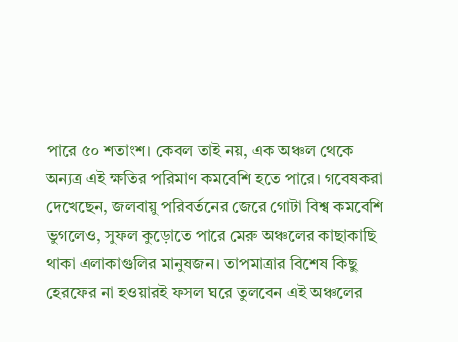পারে ৫০ শতাংশ। কেবল তাই নয়, এক অঞ্চল থেকে অন্যত্র এই ক্ষতির পরিমাণ কমবেশি হতে পারে। গবেষকরা দেখেছেন, জলবায়ু পরিবর্তনের জেরে গোটা বিশ্ব কমবেশি ভুগলেও, সুফল কুড়োতে পারে মেরু অঞ্চলের কাছাকাছি থাকা এলাকাগুলির মানুষজন। তাপমাত্রার বিশেষ কিছু হেরফের না হওয়ারই ফসল ঘরে তুলবেন এই অঞ্চলের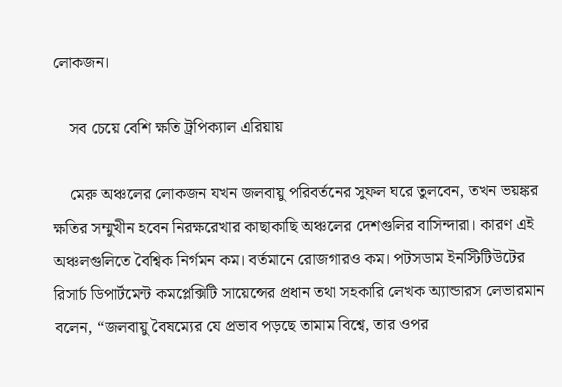লোকজন।

    সব চেয়ে বেশি ক্ষতি ট্রপিক্যাল এরিয়ায়

    মেরু অঞ্চলের লোকজন যখন জলবায়ু পরিবর্তনের সুফল ঘরে তুলবেন, তখন ভয়ঙ্কর ক্ষতির সম্মুখীন হবেন নিরক্ষরেখার কাছাকাছি অঞ্চলের দেশগুলির বাসিন্দারা। কারণ এই অঞ্চলগুলিতে বৈশ্বিক নির্গমন কম। বর্তমানে রোজগারও কম। পটসডাম ইনস্টিটিউটের রিসার্চ ডিপার্টমেন্ট কমপ্লেক্সিটি সায়েন্সের প্রধান তথা সহকারি লেখক অ্যান্ডারস লেভারমান বলেন, “জলবায়ু বৈষম্যের যে প্রভাব পড়ছে তামাম বিশ্বে, তার ওপর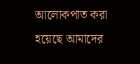আলোকপাত করা হয়েছে আমাদের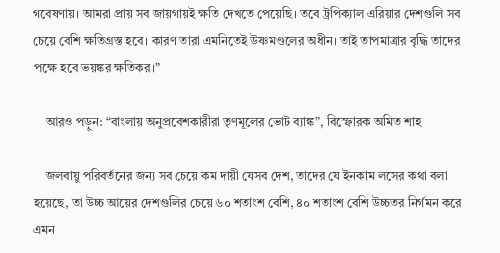গবেষণায়। আমরা প্রায় সব জায়গায়ই ক্ষতি দেখতে পেয়েছি। তবে ট্রপিক্যাল এরিয়ার দেশগুলি সব চেয়ে বেশি ক্ষতিগ্রস্ত হবে। কারণ তারা এমনিতেই উষ্ণমণ্ডলের অধীন। তাই তাপমাত্রার বৃদ্ধি তাদের পক্ষে হবে ভয়ঙ্কর ক্ষতিকর।”

    আরও পড়ুন: “বাংলায় অনুপ্রবেশকারীরা তৃণমূলের ভোট ব্যাঙ্ক”, বিস্ফোরক অমিত শাহ

    জলবায়ু পরিবর্তনের জন্য সব চেয়ে কম দায়ী যেসব দেশ, তাদের যে ইনকাম লসের কথা বলা হয়েছে, তা উচ্চ আয়ের দেশগুলির চেয়ে ৬০ শতাংশ বেশি, ৪০ শতাংশ বেশি উচ্চতর নির্গমন করে এমন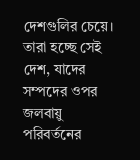দেশগুলির চেয়ে। তারা হচ্ছে সেই দেশ, যাদের সম্পদের ওপর জলবায়ু পরিবর্তনের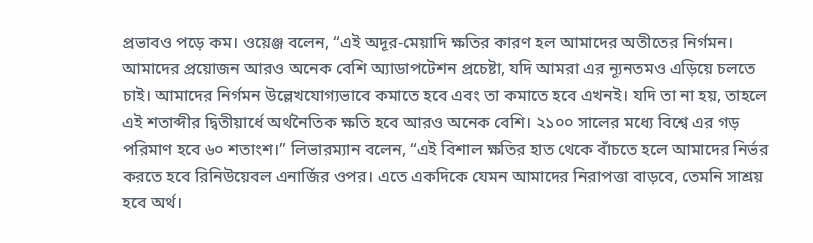প্রভাবও পড়ে কম। ওয়েঞ্জ বলেন, “এই অদূর-মেয়াদি ক্ষতির কারণ হল আমাদের অতীতের নির্গমন। আমাদের প্রয়োজন আরও অনেক বেশি অ্যাডাপটেশন প্রচেষ্টা, যদি আমরা এর ন্যূনতমও এড়িয়ে চলতে চাই। আমাদের নির্গমন উল্লেখযোগ্যভাবে কমাতে হবে এবং তা কমাতে হবে এখনই। যদি তা না হয়, তাহলে এই শতাব্দীর দ্বিতীয়ার্ধে অর্থনৈতিক ক্ষতি হবে আরও অনেক বেশি। ২১০০ সালের মধ্যে বিশ্বে এর গড় পরিমাণ হবে ৬০ শতাংশ।” লিভারম্যান বলেন, “এই বিশাল ক্ষতির হাত থেকে বাঁচতে হলে আমাদের নির্ভর করতে হবে রিনিউয়েবল এনার্জির ওপর। এতে একদিকে যেমন আমাদের নিরাপত্তা বাড়বে, তেমনি সাশ্রয় হবে অর্থ।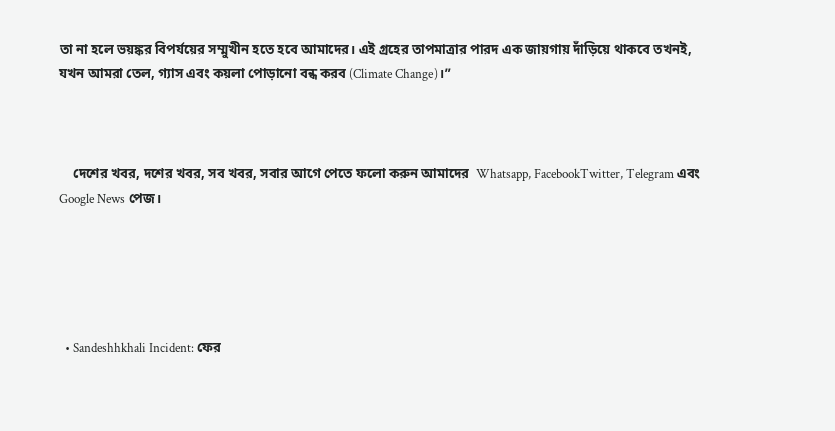তা না হলে ভয়ঙ্কর বিপর্যয়ের সম্মুখীন হতে হবে আমাদের। এই গ্রহের তাপমাত্রার পারদ এক জায়গায় দাঁড়িয়ে থাকবে তখনই, যখন আমরা তেল, গ্যাস এবং কয়লা পোড়ানো বন্ধ করব (Climate Change)।”



    দেশের খবর, দশের খবর, সব খবর, সবার আগে পেতে ফলো করুন আমাদের  Whatsapp, FacebookTwitter, Telegram এবং Google News পেজ।





  • Sandeshhkhali Incident: ফের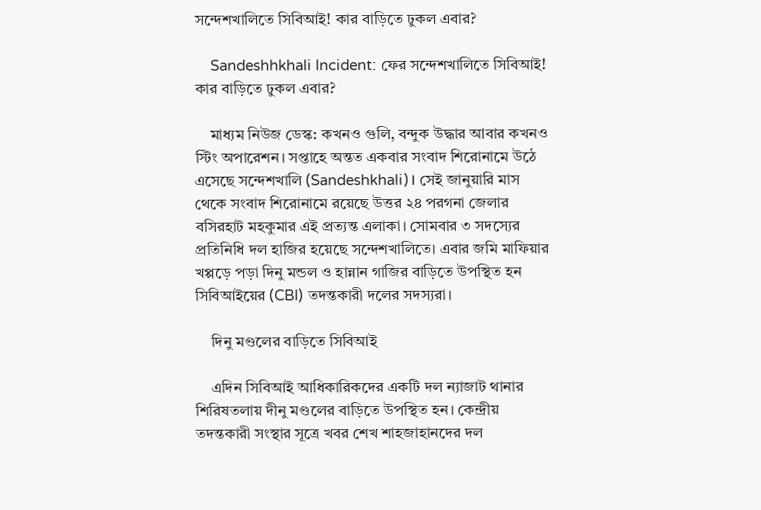সন্দেশখালিতে সিবিআই! কার বাড়িতে ঢুকল এবার?

    Sandeshhkhali Incident: ফের সন্দেশখালিতে সিবিআই! কার বাড়িতে ঢুকল এবার?

    মাধ্যম নিউজ ডেস্ক: কখনও গুলি, বন্দুক উদ্ধার আবার কখনও স্টিং অপারেশন। সপ্তাহে অন্তত একবার সংবাদ শিরোনামে উঠে এসেছে সন্দেশখালি (Sandeshkhali)। সেই জানুয়ারি মাস থেকে সংবাদ শিরোনামে রয়েছে উত্তর ২৪ পরগনা জেলার বসিরহাট মহকুমার এই প্রত্যন্ত এলাকা। সোমবার ৩ সদস্যের প্রতিনিধি দল হাজির হয়েছে সন্দেশখালিতে। এবার জমি মাফিয়ার খপ্পড়ে পড়া দিনু মন্ডল ও হান্নান গাজির বাড়িতে উপস্থিত হন সিবিআইয়ের (CBI) তদন্তকারী দলের সদস্যরা।

    দিনু মণ্ডলের বাড়িতে সিবিআই

    এদিন সিবিআই আধিকারিকদের একটি দল ন্যাজাট থানার শিরিষতলায় দীনু মণ্ডলের বাড়িতে উপস্থিত হন। কেন্দ্রীয় তদন্তকারী সংস্থার সূত্রে খবর শেখ শাহজাহানদের দল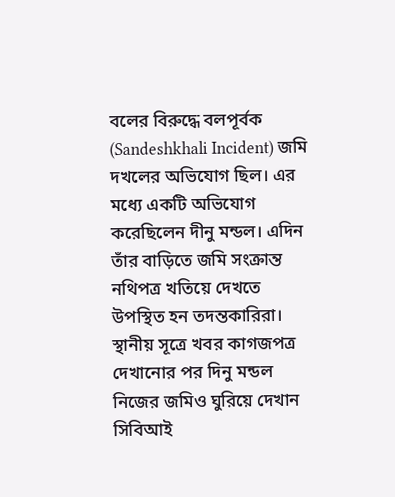বলের বিরুদ্ধে বলপূর্বক (Sandeshkhali Incident) জমি দখলের অভিযোগ ছিল। এর মধ্যে একটি অভিযোগ করেছিলেন দীনু মন্ডল। এদিন তাঁর বাড়িতে জমি সংক্রান্ত নথিপত্র খতিয়ে দেখতে উপস্থিত হন তদন্তকারিরা। স্থানীয় সূত্রে খবর কাগজপত্র দেখানোর পর দিনু মন্ডল নিজের জমিও ঘুরিয়ে দেখান সিবিআই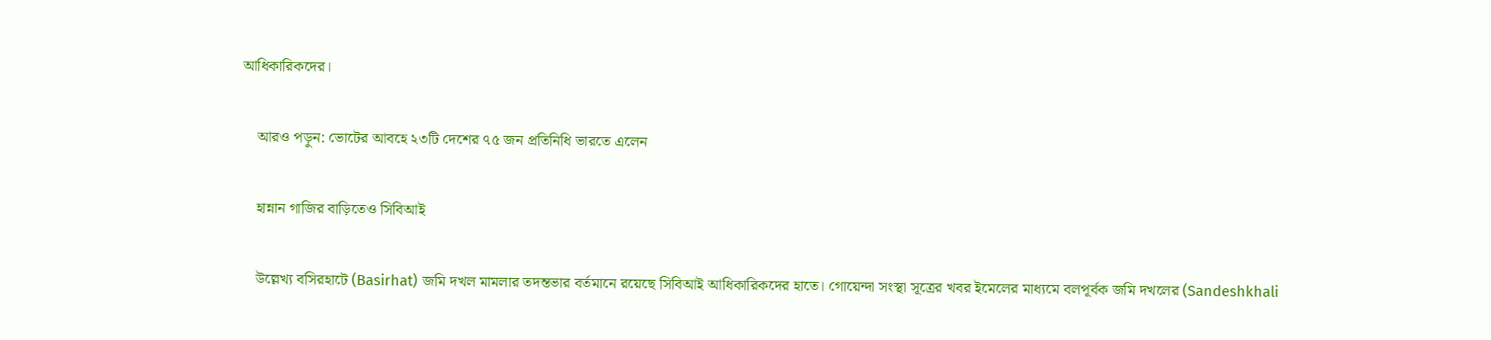আধিকারিকদের।

    আরও পড়ুন: ভোটের আবহে ২৩টি দেশের ৭৫ জন প্রতিনিধি ভারতে এলেন

    হান্নান গাজির বাড়িতেও সিবিআই

    উল্লেখ্য বসিরহাটে (Basirhat) জমি দখল মামলার তদন্তভার বর্তমানে রয়েছে সিবিআই আধিকারিকদের হাতে। গোয়েন্দা সংস্থা সূত্রের খবর ইমেলের মাধ্যমে বলপূর্বক জমি দখলের (Sandeshkhali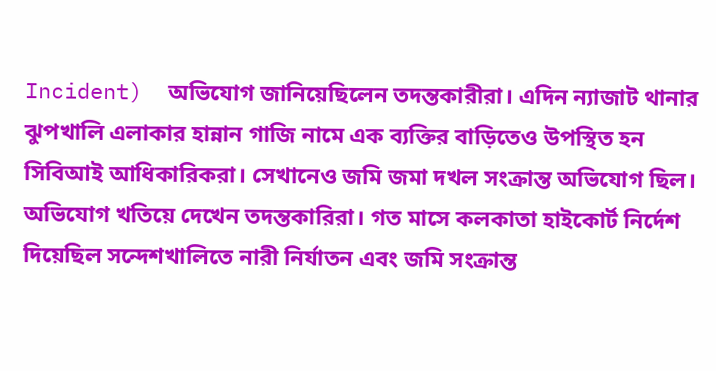Incident)  অভিযোগ জানিয়েছিলেন তদন্তকারীরা। এদিন ন্যাজাট থানার ঝুপখালি এলাকার হান্নান গাজি নামে এক ব্যক্তির বাড়িতেও উপস্থিত হন সিবিআই আধিকারিকরা। সেখানেও জমি জমা দখল সংক্রান্ত অভিযোগ ছিল। অভিযোগ খতিয়ে দেখেন তদন্তকারিরা। গত মাসে কলকাতা হাইকোর্ট নির্দেশ দিয়েছিল সন্দেশখালিতে নারী নির্যাতন এবং জমি সংক্রান্ত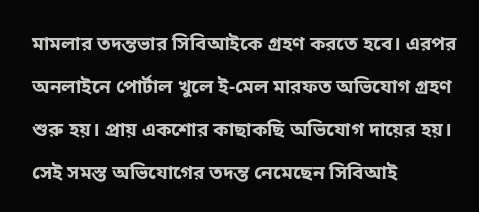মামলার তদন্তভার সিবিআইকে গ্রহণ করতে হবে। এরপর অনলাইনে পোর্টাল খুলে ই-মেল মারফত অভিযোগ গ্রহণ শুরু হয়। প্রায় একশোর কাছাকছি অভিযোগ দায়ের হয়। সেই সমস্ত অভিযোগের তদন্ত নেমেছেন সিবিআই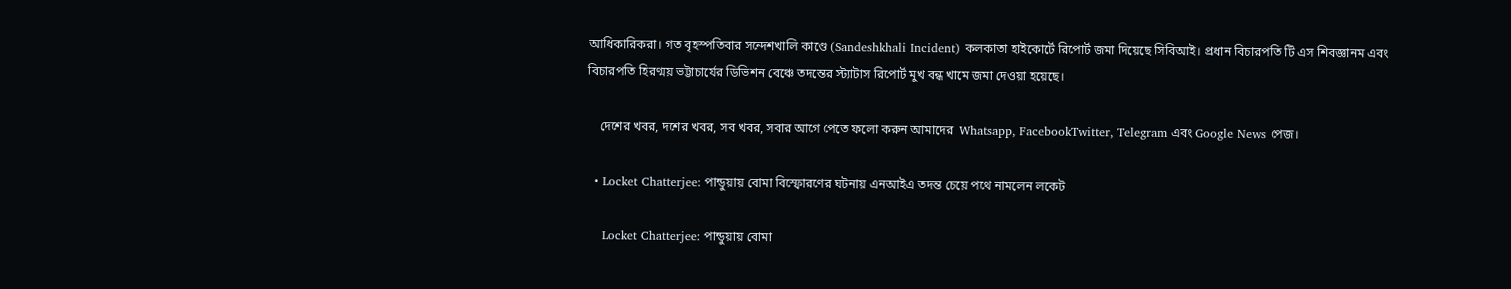আধিকারিকরা। গত বৃহস্পতিবার সন্দেশখালি কাণ্ডে (Sandeshkhali Incident) কলকাতা হাইকোর্টে রিপোর্ট জমা দিয়েছে সিবিআই। প্রধান বিচারপতি টি এস শিবজ্ঞানম এবং বিচারপতি হিরণ্ময় ভট্টাচার্যের ডিভিশন বেঞ্চে তদন্তের স্ট্যাটাস রিপোর্ট মুখ বন্ধ খামে জমা দেওয়া হয়েছে।

    দেশের খবর, দশের খবর, সব খবর, সবার আগে পেতে ফলো করুন আমাদের  Whatsapp, FacebookTwitter, Telegram এবং Google News পেজ।

  • Locket Chatterjee: পান্ডুয়ায় বোমা বিস্ফোরণের ঘটনায় এনআইএ তদন্ত চেয়ে পথে নামলেন লকেট

    Locket Chatterjee: পান্ডুয়ায় বোমা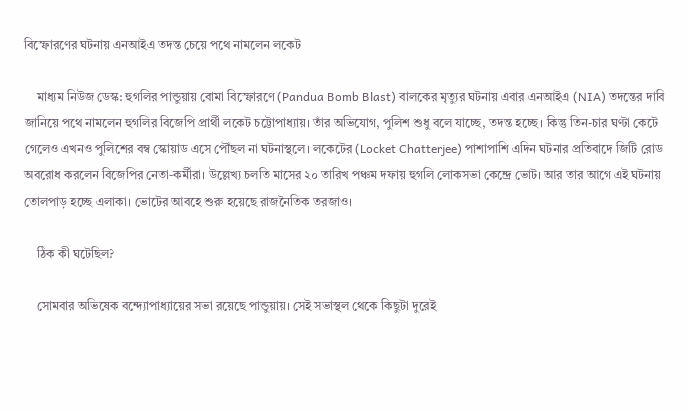বিস্ফোরণের ঘটনায় এনআইএ তদন্ত চেয়ে পথে নামলেন লকেট

    মাধ্যম নিউজ ডেস্ক: হুগলির পান্ডুয়ায় বোমা বিস্ফোরণে (Pandua Bomb Blast) বালকের মৃত্যুর ঘটনায় এবার এনআইএ (NIA) তদন্তের দাবি জানিয়ে পথে নামলেন হুগলির বিজেপি প্রার্থী লকেট চট্টোপাধ্যায়। তাঁর অভিযোগ, পুলিশ শুধু বলে যাচ্ছে, তদন্ত হচ্ছে। কিন্তু তিন-চার ঘণ্টা কেটে গেলেও এখনও পুলিশের বম্ব স্কোয়াড এসে পৌঁছল না ঘটনাস্থলে। লকেটের (Locket Chatterjee) পাশাপাশি এদিন ঘটনার প্রতিবাদে জিটি রোড অবরোধ করলেন বিজেপির নেতা-কর্মীরা। উল্লেখ্য চলতি মাসের ২০ তারিখ পঞ্চম দফায় হুগলি লোকসভা কেন্দ্রে ভোট। আর তার আগে এই ঘটনায় তোলপাড় হচ্ছে এলাকা। ভোটের আবহে শুরু হয়েছে রাজনৈতিক তরজাও।

    ঠিক কী ঘটেছিল?

    সোমবার অভিষেক বন্দ্যোপাধ্যায়ের সভা রয়েছে পান্ডুয়ায়। সেই সভাস্থল থেকে কিছুটা দুরেই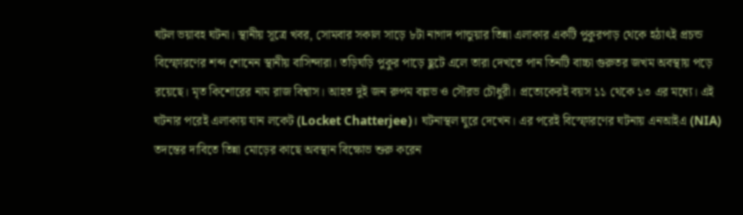ঘটল ভয়াবহ ঘটনা। স্থানীয় সূত্রে খবর, সোমবার সকাল সাড়ে ৮টা নাগাদ পান্ডুয়ার তিন্না এলাকার একটি পুকুরপাড় থেকে হঠাৎই প্রচন্ড বিস্ফোরণের শব্দ শোনেন স্থানীয় বাসিন্দারা। তড়িঘড়ি পুকুর পাড়ে ছুটে এলে তারা দেখতে পান তিনটি বাচ্চা গুরুতর জখম অবস্থায় পড়ে রয়েছে। মৃত কিশোরের নাম রাজ বিশ্বাস। আহত দুই জন রুপম বল্লভ ও সৌরভ চৌধুরী। প্রত্যেকেরই বয়স ১১ থেকে ১৩ এর মধ্যে। এই ঘটনার পরেই এলাকায় যান লকেট (Locket Chatterjee)। ঘটনাস্থল ঘুরে দেখেন। এর পরেই বিস্ফোরণের ঘটনায় এনআইএ (NIA) তদন্তের দাবিতে তিন্না মোড়ের কাছে অবস্থান বিক্ষোভ শুরু করেন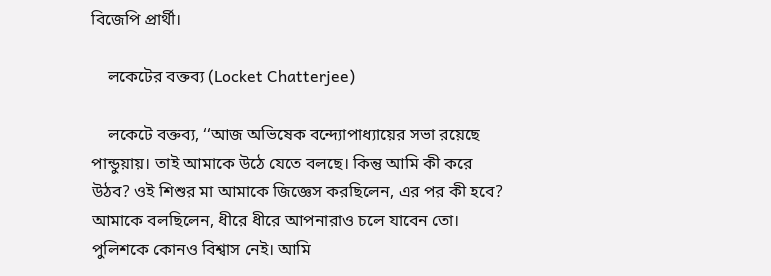বিজেপি প্রার্থী।

    লকেটের বক্তব্য (Locket Chatterjee)

    লকেটে বক্তব্য, ‘‘আজ অভিষেক বন্দ্যোপাধ্যায়ের সভা রয়েছে পান্ডুয়ায়। তাই আমাকে উঠে যেতে বলছে। কিন্তু আমি কী করে উঠব? ওই শিশুর মা আমাকে জিজ্ঞেস করছিলেন, এর পর কী হবে? আমাকে বলছিলেন, ধীরে ধীরে আপনারাও চলে যাবেন তো। পুলিশকে কোনও বিশ্বাস নেই। আমি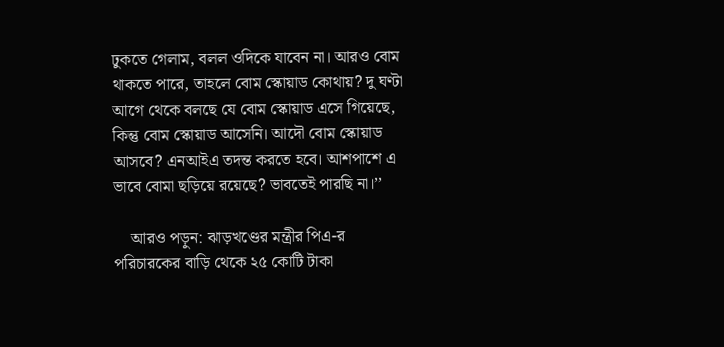ঢুকতে গেলাম, বলল ওদিকে যাবেন না। আরও বোম থাকতে পারে, তাহলে বোম স্কোয়াড কোথায়? দু ঘণ্টা আগে থেকে বলছে যে বোম স্কোয়াড এসে গিয়েছে, কিন্তু বোম স্কোয়াড আসেনি। আদৌ বোম স্কোয়াড আসবে? এনআইএ তদন্ত করতে হবে। আশপাশে এ ভাবে বোমা ছড়িয়ে রয়েছে? ভাবতেই পারছি না।’’

    আরও পড়ুন: ঝাড়খণ্ডের মন্ত্রীর পিএ-র পরিচারকের বাড়ি থেকে ২৫ কোটি টাকা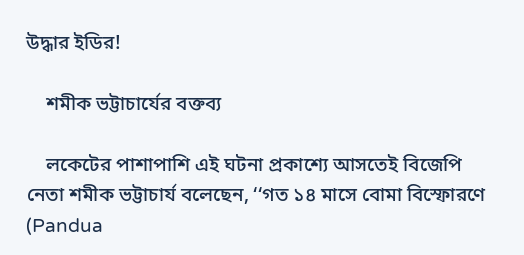উদ্ধার ইডির!

    শমীক ভট্টাচার্যের বক্তব্য

    লকেটের পাশাপাশি এই ঘটনা প্রকাশ্যে আসতেই বিজেপি নেতা শমীক ভট্টাচার্য বলেছেন, ‘‘গত ১৪ মাসে বোমা বিস্ফোরণে (Pandua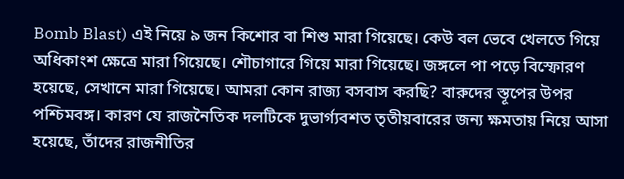Bomb Blast) এই নিয়ে ৯ জন কিশোর বা শিশু মারা গিয়েছে। কেউ বল ভেবে খেলতে গিয়ে অধিকাংশ ক্ষেত্রে মারা গিয়েছে। শৌচাগারে গিয়ে মারা গিয়েছে। জঙ্গলে পা পড়ে বিস্ফোরণ হয়েছে, সেখানে মারা গিয়েছে। আমরা কোন রাজ্য বসবাস করছি? বারুদের স্তূপের উপর পশ্চিমবঙ্গ। কারণ যে রাজনৈতিক দলটিকে দুভার্গ্যবশত তৃতীয়বারের জন্য ক্ষমতায় নিয়ে আসা হয়েছে, তাঁদের রাজনীতির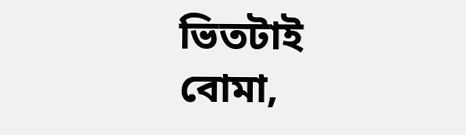ভিতটাই বোমা,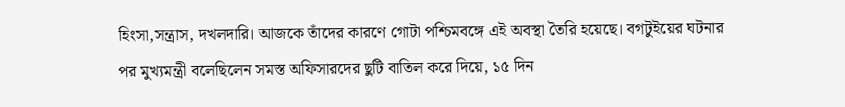হিংসা,সন্ত্রাস, দখলদারি। আজকে তাঁদের কারণে গোটা পশ্চিমবঙ্গে এই অবস্থা তৈরি হয়েছে। বগটুইয়ের ঘটনার পর মুখ্যমন্ত্রী বলেছিলেন সমস্ত অফিসারদের ছুটি বাতিল করে দিয়ে, ১৫ দিন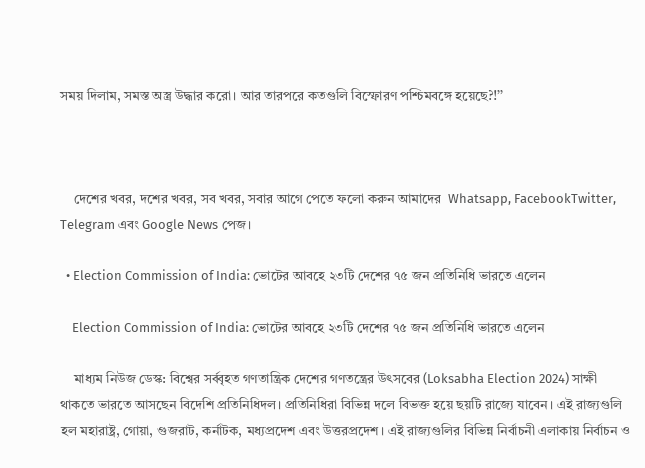সময় দিলাম, সমস্ত অস্ত্র উদ্ধার করো। আর তারপরে কতগুলি বিস্ফোরণ পশ্চিমবঙ্গে হয়েছে?!’’



    দেশের খবর, দশের খবর, সব খবর, সবার আগে পেতে ফলো করুন আমাদের  Whatsapp, FacebookTwitter, Telegram এবং Google News পেজ।

  • Election Commission of India: ভোটের আবহে ২৩টি দেশের ৭৫ জন প্রতিনিধি ভারতে এলেন

    Election Commission of India: ভোটের আবহে ২৩টি দেশের ৭৫ জন প্রতিনিধি ভারতে এলেন

    মাধ্যম নিউজ ডেস্ক: বিশ্বের সর্ব্বৃহত গণতান্ত্রিক দেশের গণতন্ত্রের উৎসবের (Loksabha Election 2024) সাক্ষী থাকতে ভারতে আসছেন বিদেশি প্রতিনিধিদল। প্রতিনিধিরা বিভিন্ন দলে বিভক্ত হয়ে ছয়টি রাজ্যে যাবেন। এই রাজ্যগুলি হল মহারাষ্ট্র, গোয়া, গুজরাট, কর্নাটক, মধ্যপ্রদেশ এবং উত্তরপ্রদেশ। এই রাজ্যগুলির বিভিন্ন নির্বাচনী এলাকায় নির্বাচন ও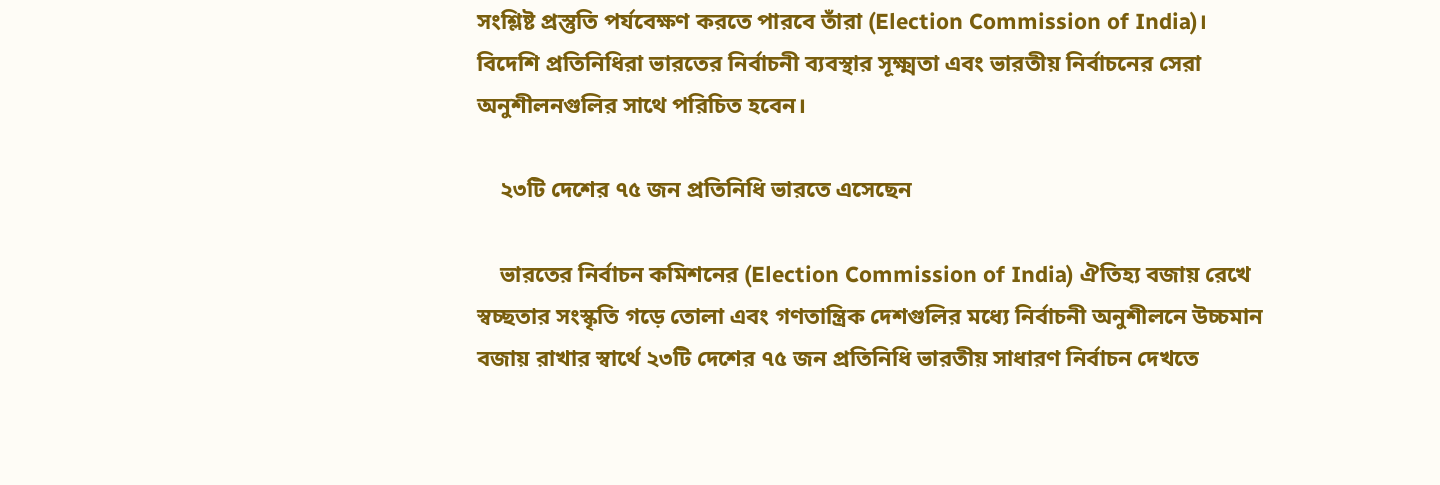সংশ্লিষ্ট প্রস্তুতি পর্যবেক্ষণ করতে পারবে তাঁরা (Election Commission of India)। বিদেশি প্রতিনিধিরা ভারতের নির্বাচনী ব্যবস্থার সূক্ষ্মতা এবং ভারতীয় নির্বাচনের সেরা অনুশীলনগুলির সাথে পরিচিত হবেন।

    ২৩টি দেশের ৭৫ জন প্রতিনিধি ভারতে এসেছেন

    ভারতের নির্বাচন কমিশনের (Election Commission of India) ঐতিহ্য বজায় রেখে স্বচ্ছতার সংস্কৃতি গড়ে তোলা এবং গণতান্ত্রিক দেশগুলির মধ্যে নির্বাচনী অনুশীলনে উচ্চমান বজায় রাখার স্বার্থে ২৩টি দেশের ৭৫ জন প্রতিনিধি ভারতীয় সাধারণ নির্বাচন দেখতে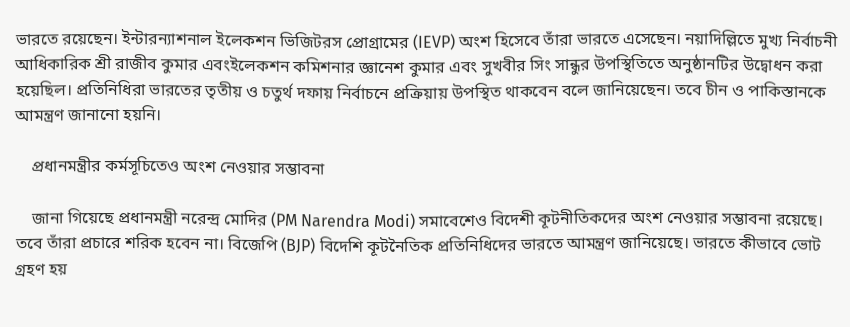ভারতে রয়েছেন। ইন্টারন্যাশনাল ইলেকশন ভিজিটরস প্রোগ্রামের (IEVP) অংশ হিসেবে তাঁরা ভারতে এসেছেন। নয়াদিল্লিতে মুখ্য নির্বাচনী আধিকারিক শ্রী রাজীব কুমার এবংইলেকশন কমিশনার জ্ঞানেশ কুমার এবং সুখবীর সিং সান্ধুর উপস্থিতিতে অনুষ্ঠানটির উদ্বোধন করা হয়েছিল। প্রতিনিধিরা ভারতের তৃতীয় ও চতুর্থ দফায় নির্বাচনে প্রক্রিয়ায় উপস্থিত থাকবেন বলে জানিয়েছেন। তবে চীন ও পাকিস্তানকে আমন্ত্রণ জানানো হয়নি।

    প্রধানমন্ত্রীর কর্মসূচিতেও অংশ নেওয়ার সম্ভাবনা

    জানা গিয়েছে প্রধানমন্ত্রী নরেন্দ্র মোদির (PM Narendra Modi) সমাবেশেও বিদেশী কূটনীতিকদের অংশ নেওয়ার সম্ভাবনা রয়েছে। তবে তাঁরা প্রচারে শরিক হবেন না। বিজেপি (BJP) বিদেশি কূটনৈতিক প্রতিনিধিদের ভারতে আমন্ত্রণ জানিয়েছে। ভারতে কীভাবে ভোট গ্রহণ হয়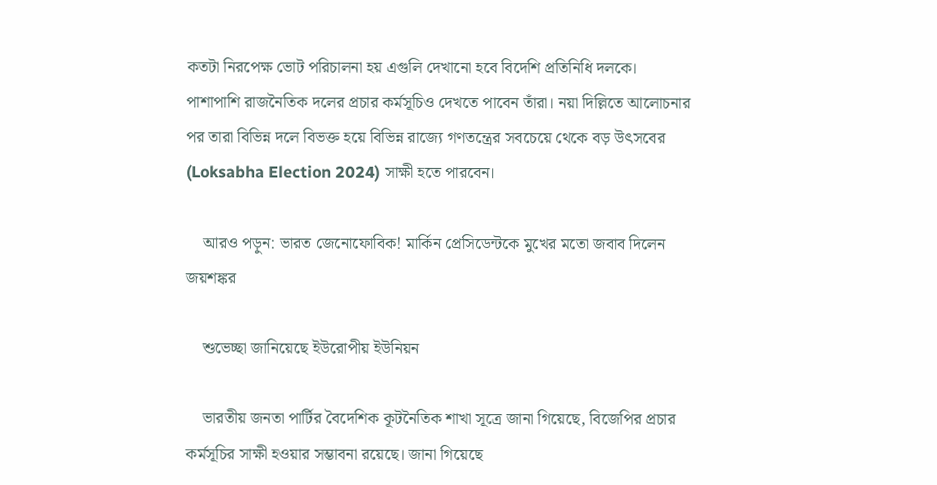কতটা নিরপেক্ষ ভোট পরিচালনা হয় এগুলি দেখানো হবে বিদেশি প্রতিনিধি দলকে। পাশাপাশি রাজনৈতিক দলের প্রচার কর্মসূচিও দেখতে পাবেন তাঁরা। নয়া দিল্লিতে আলোচনার পর তারা বিভিন্ন দলে বিভক্ত হয়ে বিভিন্ন রাজ্যে গণতন্ত্রের সবচেয়ে থেকে বড় উৎসবের (Loksabha Election 2024) সাক্ষী হতে পারবেন।

    আরও পড়ুন: ভারত জেনোফোবিক! মার্কিন প্রেসিডেন্টকে মুখের মতো জবাব দিলেন জয়শঙ্কর

    শুভেচ্ছা জানিয়েছে ইউরোপীয় ইউনিয়ন

    ভারতীয় জনতা পার্টির বৈদেশিক কূটনৈতিক শাখা সূত্রে জানা গিয়েছে, বিজেপির প্রচার কর্মসূচির সাক্ষী হওয়ার সম্ভাবনা রয়েছে। জানা গিয়েছে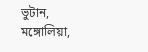ভুটান, মঙ্গোলিয়া,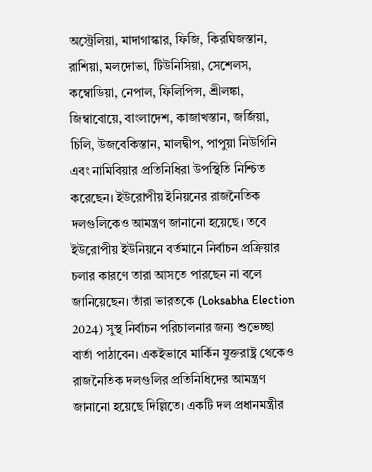অস্ট্রেলিয়া, মাদাগাস্কার, ফিজি, কিরঘিজস্তান, রাশিয়া, মলদোভা, টিউনিসিয়া, সেশেলস, কম্বোডিয়া, নেপাল, ফিলিপিন্স, শ্রীলঙ্কা, জিম্বাবোয়ে, বাংলাদেশ, কাজাখস্তান, জর্জিয়া, চিলি, উজবেকিস্তান, মালদ্বীপ, পাপুয়া নিউগিনি এবং নামিবিয়ার প্রতিনিধিরা উপস্থিতি নিশ্চিত করেছেন। ইউরোপীয় ইনিয়নের রাজনৈতিক দলগুলিকেও আমন্ত্রণ জানানো হয়েছে। তবে ইউরোপীয় ইউনিয়নে বর্তমানে নির্বাচন প্রক্রিয়ার চলার কারণে তারা আসতে পারছেন না বলে জানিয়েছেন। তাঁরা ভারতকে (Loksabha Election 2024) সুস্থ নির্বাচন পরিচালনার জন্য শুভেচ্ছা বার্তা পাঠাবেন। একইভাবে মার্কিন যুক্তরাষ্ট্র থেকেও রাজনৈতিক দলগুলির প্রতিনিধিদের আমন্ত্রণ জানানো হয়েছে দিল্লিতে। একটি দল প্রধানমন্ত্রীর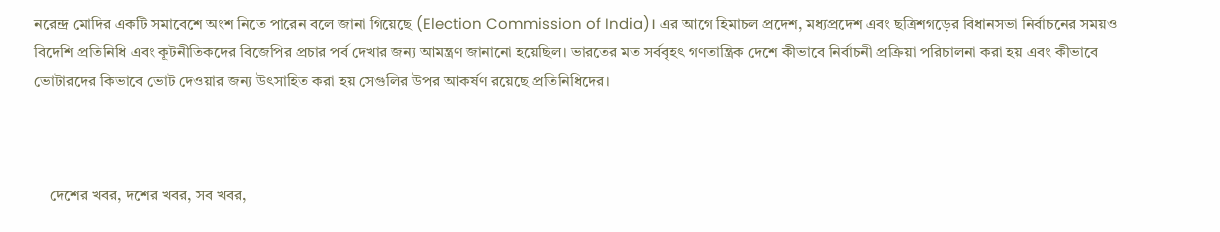নরেন্দ্র মোদির একটি সমাবেশে অংশ নিতে পারেন বলে জানা গিয়েছে (Election Commission of India)। এর আগে হিমাচল প্রদেশ, মধ্যপ্রদেশ এবং ছত্রিশগড়ের বিধানসভা নির্বাচনের সময়ও বিদেশি প্রতিনিধি এবং কূটনীতিকদের বিজেপির প্রচার পর্ব দেখার জন্য আমন্ত্রণ জানানো হয়েছিল। ভারতের মত সর্ববৃহৎ গণতান্ত্রিক দেশে কীভাবে নির্বাচনী প্রক্রিয়া পরিচালনা করা হয় এবং কীভাবে ভোটারদের কিভাবে ভোট দেওয়ার জন্য উৎসাহিত করা হয় সেগুলির উপর আকর্ষণ রয়েছে প্রতিনিধিদের।



    দেশের খবর, দশের খবর, সব খবর,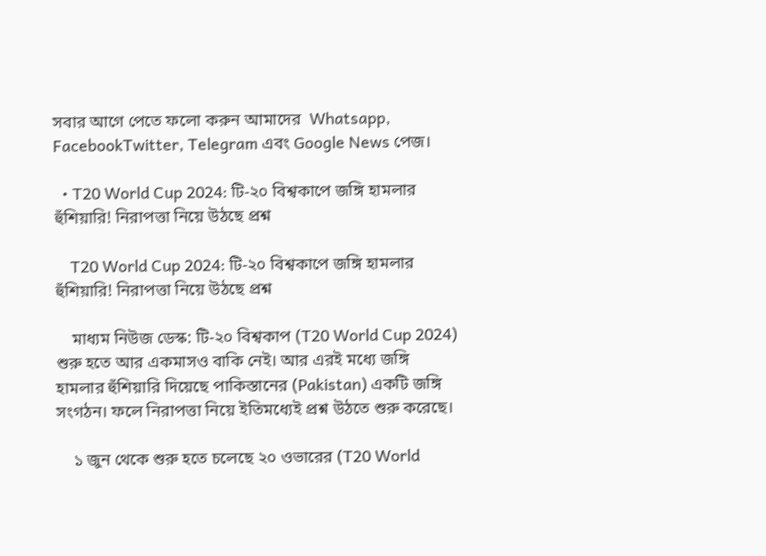সবার আগে পেতে ফলো করুন আমাদের  Whatsapp, FacebookTwitter, Telegram এবং Google News পেজ।

  • T20 World Cup 2024: টি-২০ বিশ্বকাপে জঙ্গি হামলার হুঁশিয়ারি! নিরাপত্তা নিয়ে উঠছে প্রশ্ন

    T20 World Cup 2024: টি-২০ বিশ্বকাপে জঙ্গি হামলার হুঁশিয়ারি! নিরাপত্তা নিয়ে উঠছে প্রশ্ন

    মাধ্যম নিউজ ডেস্ক: টি-২০ বিশ্বকাপ (T20 World Cup 2024) শুরু হতে আর একমাসও বাকি নেই। আর এরই মধ্যে জঙ্গি হামলার হুঁশিয়ারি দিয়েছে পাকিস্তানের (Pakistan) একটি জঙ্গি সংগঠন। ফলে নিরাপত্তা নিয়ে ইতিমধ্যেই প্রশ্ন উঠতে শুরু করেছে।

    ১ জুন থেকে শুরু হতে চলেছে ২০ ওভারের (T20 World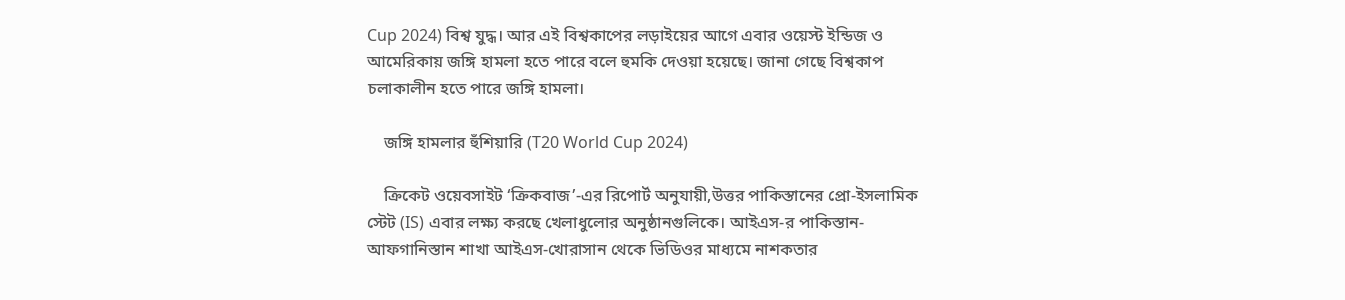Cup 2024) বিশ্ব যুদ্ধ। আর এই বিশ্বকাপের লড়াইয়ের আগে এবার ওয়েস্ট ইন্ডিজ ও আমেরিকায় জঙ্গি হামলা হতে পারে বলে হুমকি দেওয়া হয়েছে। জানা গেছে বিশ্বকাপ চলাকালীন হতে পারে জঙ্গি হামলা।

    জঙ্গি হামলার হুঁশিয়ারি (T20 World Cup 2024)

    ক্রিকেট ওয়েবসাইট ‘ক্রিকবাজ’-এর রিপোর্ট অনুযায়ী,উত্তর পাকিস্তানের প্রো-ইসলামিক স্টেট (IS) এবার লক্ষ্য করছে খেলাধুলোর অনুষ্ঠানগুলিকে। আইএস-র পাকিস্তান-আফগানিস্তান শাখা আইএস-খোরাসান থেকে ভিডিওর মাধ্যমে নাশকতার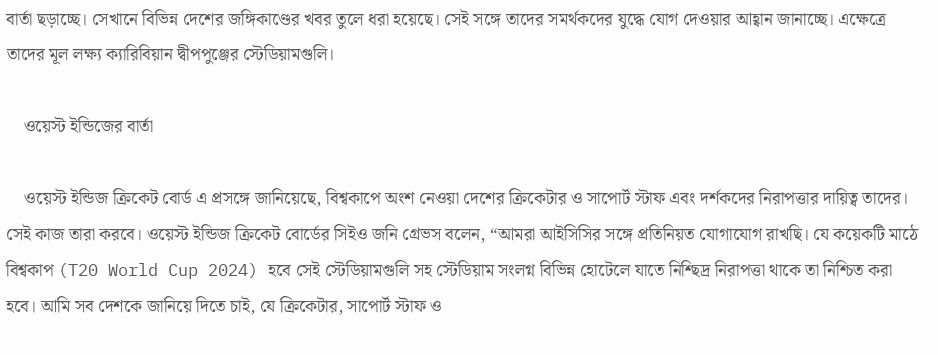বার্তা ছড়াচ্ছে। সেখানে বিভিন্ন দেশের জঙ্গিকাণ্ডের খবর তুলে ধরা হয়েছে। সেই সঙ্গে তাদের সমর্থকদের যুদ্ধে যোগ দেওয়ার আহ্বান জানাচ্ছে। এক্ষেত্রে তাদের মূল লক্ষ্য ক্যারিবিয়ান দ্বীপপুঞ্জের স্টেডিয়ামগুলি।

    ওয়েস্ট ইন্ডিজের বার্তা

    ওয়েস্ট ইন্ডিজ ক্রিকেট বোর্ড এ প্রসঙ্গে জানিয়েছে, বিশ্বকাপে অংশ নেওয়া দেশের ক্রিকেটার ও সাপোর্ট স্টাফ এবং দর্শকদের নিরাপত্তার দায়িত্ব তাদের। সেই কাজ তারা করবে। ওয়েস্ট ইন্ডিজ ক্রিকেট বোর্ডের সিইও জনি গ্রেভস বলেন, “আমরা আইসিসির সঙ্গে প্রতিনিয়ত যোগাযোগ রাখছি। যে কয়েকটি মাঠে বিশ্বকাপ (T20 World Cup 2024) হবে সেই স্টেডিয়ামগুলি সহ স্টেডিয়াম সংলগ্ন বিভিন্ন হোটেলে যাতে নিশ্ছিদ্র নিরাপত্তা থাকে তা নিশ্চিত করা হবে। আমি সব দেশকে জানিয়ে দিতে চাই, যে ক্রিকেটার, সাপোর্ট স্টাফ ও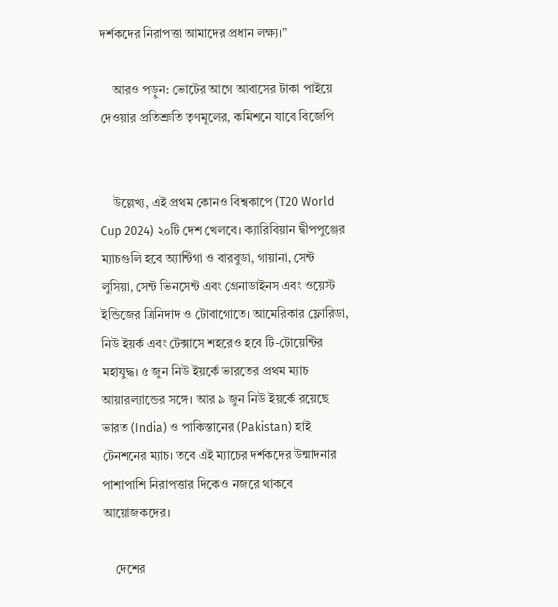দর্শকদের নিরাপত্তা আমাদের প্রধান লক্ষ্য।”

    আরও পড়ুন: ভোটের আগে আবাসের টাকা পাইয়ে দেওয়ার প্রতিশ্রুতি তৃণমূলের, কমিশনে যাবে বিজেপি


    উল্লেখ্য, এই প্রথম কোনও বিশ্বকাপে (T20 World Cup 2024) ২০টি দেশ খেলবে। ক্যারিবিয়ান দ্বীপপুঞ্জের ম্যাচগুলি হবে অ্যান্টিগা ও বারবুডা, গায়ানা, সেন্ট লুসিয়া, সেন্ট ভিনসেন্ট এবং গ্রেনাডাইনস এবং ওয়েস্ট ইন্ডিজের ত্রিনিদাদ ও টোবাগোতে। আমেরিকার ফ্লোরিডা, নিউ ইয়র্ক এবং টেক্সাসে শহরেও হবে টি-টোয়েন্টির মহাযুদ্ধ। ৫ জুন নিউ ইয়র্কে ভারতের প্রথম ম্যাচ আয়ারল্যান্ডের সঙ্গে। আর ৯ জুন নিউ ইয়র্কে রয়েছে ভারত (India) ও পাকিস্তানের (Pakistan) হাই টেনশনের ম্যাচ। তবে এই ম্যাচের দর্শকদের উন্মাদনার পাশাপাশি নিরাপত্তার দিকেও নজরে থাকবে আয়োজকদের।

    দেশের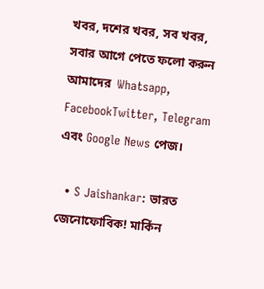খবর, দশের খবর, সব খবর, সবার আগে পেতে ফলো করুন আমাদের  Whatsapp, FacebookTwitter, Telegram এবং Google News পেজ।

  • S Jaishankar: ভারত জেনোফোবিক! মার্কিন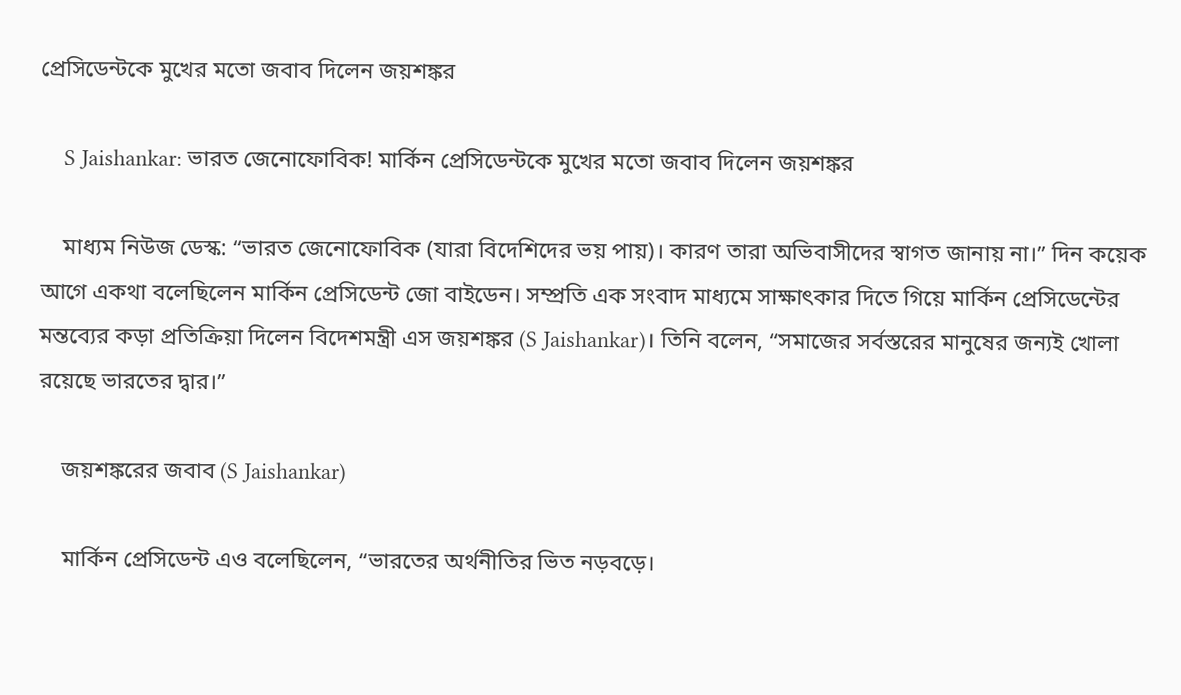প্রেসিডেন্টকে মুখের মতো জবাব দিলেন জয়শঙ্কর

    S Jaishankar: ভারত জেনোফোবিক! মার্কিন প্রেসিডেন্টকে মুখের মতো জবাব দিলেন জয়শঙ্কর

    মাধ্যম নিউজ ডেস্ক: “ভারত জেনোফোবিক (যারা বিদেশিদের ভয় পায়)। কারণ তারা অভিবাসীদের স্বাগত জানায় না।” দিন কয়েক আগে একথা বলেছিলেন মার্কিন প্রেসিডেন্ট জো বাইডেন। সম্প্রতি এক সংবাদ মাধ্যমে সাক্ষাৎকার দিতে গিয়ে মার্কিন প্রেসিডেন্টের মন্তব্যের কড়া প্রতিক্রিয়া দিলেন বিদেশমন্ত্রী এস জয়শঙ্কর (S Jaishankar)। তিনি বলেন, “সমাজের সর্বস্তরের মানুষের জন্যই খোলা রয়েছে ভারতের দ্বার।”

    জয়শঙ্করের জবাব (S Jaishankar)

    মার্কিন প্রেসিডেন্ট এও বলেছিলেন, “ভারতের অর্থনীতির ভিত নড়বড়ে।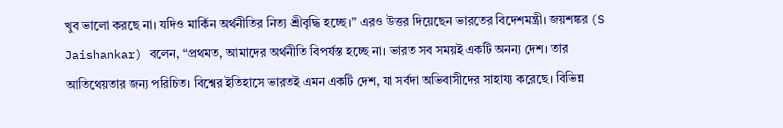খুব ভালো করছে না। যদিও মার্কিন অর্থনীতির নিত্য শ্রীবৃদ্ধি হচ্ছে।” এরও উত্তর দিয়েছেন ভারতের বিদেশমন্ত্রী। জয়শঙ্কর (S Jaishankar) বলেন, “প্রথমত, আমাদের অর্থনীতি বিপর্যস্ত হচ্ছে না। ভারত সব সময়ই একটি অনন্য দেশ। তার আতিথেয়তার জন্য পরিচিত। বিশ্বের ইতিহাসে ভারতই এমন একটি দেশ, যা সর্বদা অভিবাসীদের সাহায্য করেছে। বিভিন্ন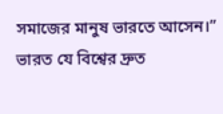সমাজের মানুষ ভারতে আসেন।” ভারত যে বিশ্বের দ্রুত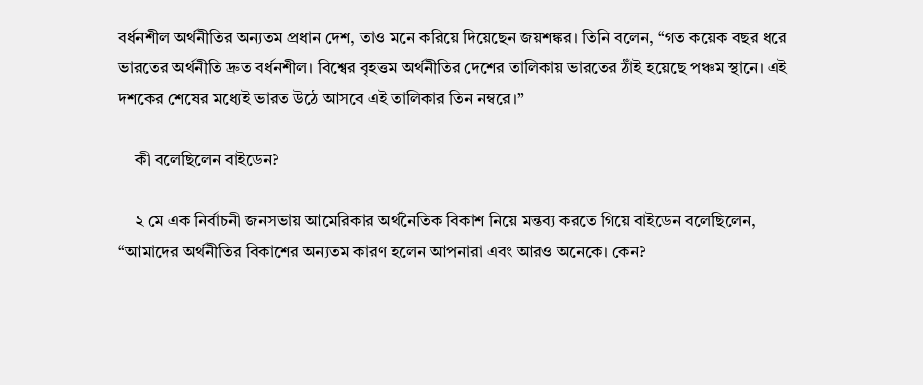বর্ধনশীল অর্থনীতির অন্যতম প্রধান দেশ, তাও মনে করিয়ে দিয়েছেন জয়শঙ্কর। তিনি বলেন, “গত কয়েক বছর ধরে ভারতের অর্থনীতি দ্রুত বর্ধনশীল। বিশ্বের বৃহত্তম অর্থনীতির দেশের তালিকায় ভারতের ঠাঁই হয়েছে পঞ্চম স্থানে। এই দশকের শেষের মধ্যেই ভারত উঠে আসবে এই তালিকার তিন নম্বরে।”

    কী বলেছিলেন বাইডেন?

    ২ মে এক নির্বাচনী জনসভায় আমেরিকার অর্থনৈতিক বিকাশ নিয়ে মন্তব্য করতে গিয়ে বাইডেন বলেছিলেন, “আমাদের অর্থনীতির বিকাশের অন্যতম কারণ হলেন আপনারা এবং আরও অনেকে। কেন?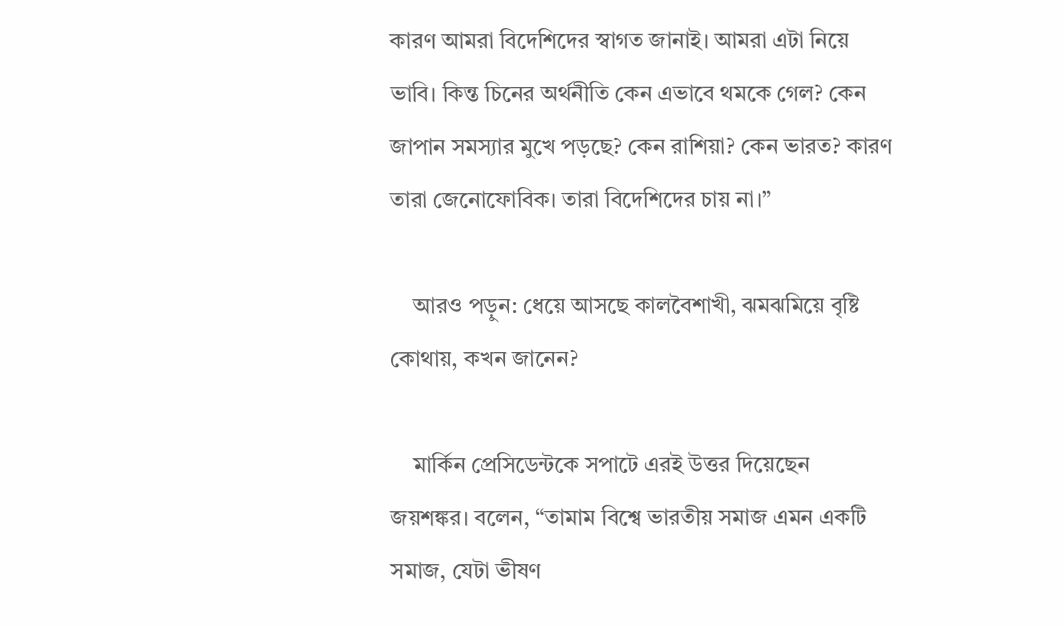কারণ আমরা বিদেশিদের স্বাগত জানাই। আমরা এটা নিয়ে ভাবি। কিন্ত চিনের অর্থনীতি কেন এভাবে থমকে গেল? কেন জাপান সমস্যার মুখে পড়ছে? কেন রাশিয়া? কেন ভারত? কারণ তারা জেনোফোবিক। তারা বিদেশিদের চায় না।”

    আরও পড়ুন: ধেয়ে আসছে কালবৈশাখী, ঝমঝমিয়ে বৃষ্টি কোথায়, কখন জানেন?

    মার্কিন প্রেসিডেন্টকে সপাটে এরই উত্তর দিয়েছেন জয়শঙ্কর। বলেন, “তামাম বিশ্বে ভারতীয় সমাজ এমন একটি সমাজ, যেটা ভীষণ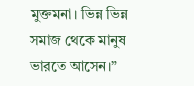মুক্তমনা। ভিন্ন ভিন্ন সমাজ থেকে মানুষ ভারতে আসেন।”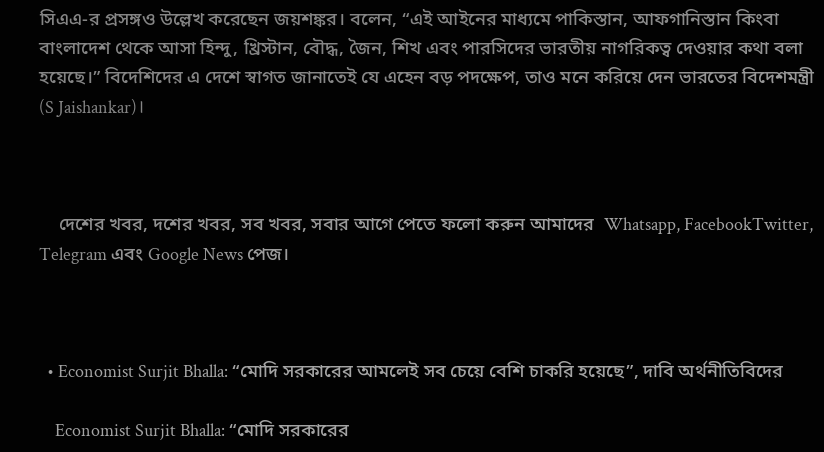সিএএ-র প্রসঙ্গও উল্লেখ করেছেন জয়শঙ্কর। বলেন, “এই আইনের মাধ্যমে পাকিস্তান, আফগানিস্তান কিংবা বাংলাদেশ থেকে আসা হিন্দু, খ্রিস্টান, বৌদ্ধ, জৈন, শিখ এবং পারসিদের ভারতীয় নাগরিকত্ব দেওয়ার কথা বলা হয়েছে।” বিদেশিদের এ দেশে স্বাগত জানাতেই যে এহেন বড় পদক্ষেপ, তাও মনে করিয়ে দেন ভারতের বিদেশমন্ত্রী (S Jaishankar)।



    দেশের খবর, দশের খবর, সব খবর, সবার আগে পেতে ফলো করুন আমাদের  Whatsapp, FacebookTwitter, Telegram এবং Google News পেজ।



  • Economist Surjit Bhalla: “মোদি সরকারের আমলেই সব চেয়ে বেশি চাকরি হয়েছে”, দাবি অর্থনীতিবিদের

    Economist Surjit Bhalla: “মোদি সরকারের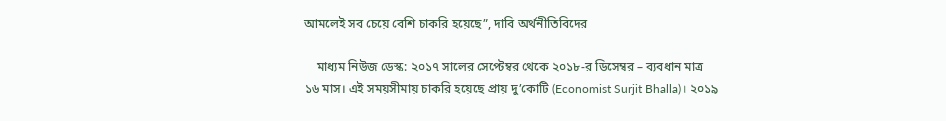আমলেই সব চেয়ে বেশি চাকরি হয়েছে”, দাবি অর্থনীতিবিদের

    মাধ্যম নিউজ ডেস্ক: ২০১৭ সালের সেপ্টেম্বর থেকে ২০১৮-র ডিসেম্বর – ব্যবধান মাত্র ১৬ মাস। এই সময়সীমায় চাকরি হয়েছে প্রায় দু’কোটি (Economist Surjit Bhalla)। ২০১৯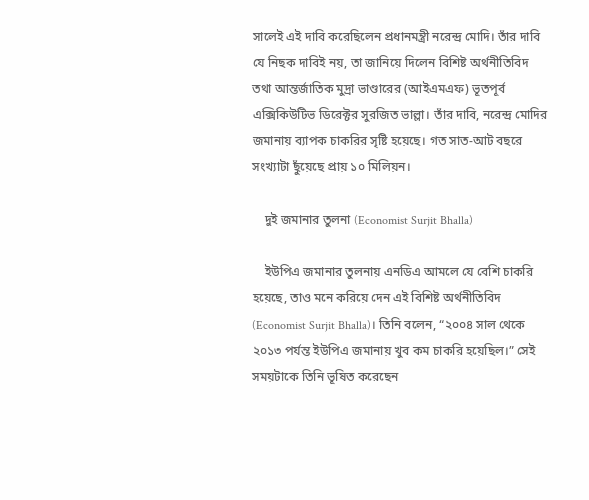সালেই এই দাবি করেছিলেন প্রধানমন্ত্রী নরেন্দ্র মোদি। তাঁর দাবি যে নিছক দাবিই নয়, তা জানিয়ে দিলেন বিশিষ্ট অর্থনীতিবিদ তথা আন্তর্জাতিক মুদ্রা ভাণ্ডারের (আইএমএফ) ভূতপূর্ব এক্সিকিউটিভ ডিরেক্টর সুরজিত ভাল্লা। তাঁর দাবি, নরেন্দ্র মোদির জমানায় ব্যাপক চাকরির সৃষ্টি হয়েছে। গত সাত-আট বছরে সংখ্যাটা ছুঁয়েছে প্রায় ১০ মিলিয়ন।

    দুই জমানার তুলনা (Economist Surjit Bhalla)

    ইউপিএ জমানার তুলনায় এনডিএ আমলে যে বেশি চাকরি হয়েছে, তাও মনে করিয়ে দেন এই বিশিষ্ট অর্থনীতিবিদ (Economist Surjit Bhalla)। তিনি বলেন, “২০০৪ সাল থেকে ২০১৩ পর্যন্ত ইউপিএ জমানায় খুব কম চাকরি হয়েছিল।” সেই সময়টাকে তিনি ভূষিত করেছেন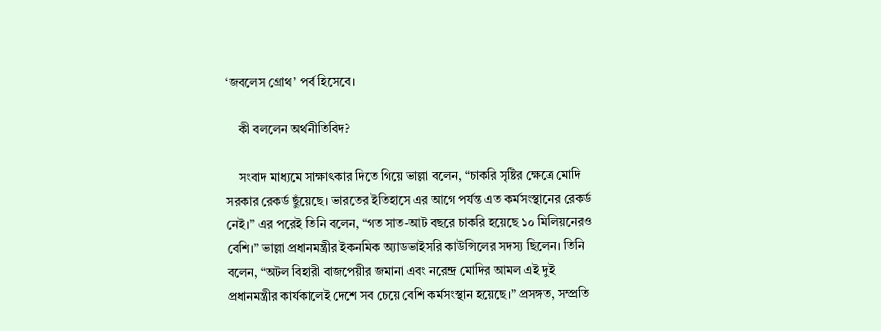‘জবলেস গ্রোথ’ পর্ব হিসেবে।

    কী বললেন অর্থনীতিবিদ?

    সংবাদ মাধ্যমে সাক্ষাৎকার দিতে গিয়ে ভাল্লা বলেন, “চাকরি সৃষ্টির ক্ষেত্রে মোদি সরকার রেকর্ড ছুঁয়েছে। ভারতের ইতিহাসে এর আগে পর্যন্ত এত কর্মসংস্থানের রেকর্ড নেই।” এর পরেই তিনি বলেন, “গত সাত-আট বছরে চাকরি হয়েছে ১০ মিলিয়নেরও বেশি।” ভাল্লা প্রধানমন্ত্রীর ইকনমিক অ্যাডভাইসরি কাউন্সিলের সদস্য ছিলেন। তিনি বলেন, “অটল বিহারী বাজপেয়ীর জমানা এবং নরেন্দ্র মোদির আমল এই দুই প্রধানমন্ত্রীর কার্যকালেই দেশে সব চেয়ে বেশি কর্মসংস্থান হয়েছে।” প্রসঙ্গত, সম্প্রতি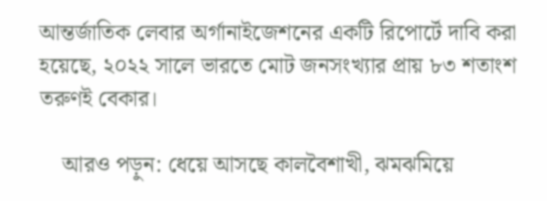আন্তর্জাতিক লেবার অর্গানাইজেশনের একটি রিপোর্টে দাবি করা হয়েছে, ২০২২ সালে ভারতে মোট জনসংখ্যার প্রায় ৮৩ শতাংশ তরুণই বেকার।

    আরও পড়ুন: ধেয়ে আসছে কালবৈশাখী, ঝমঝমিয়ে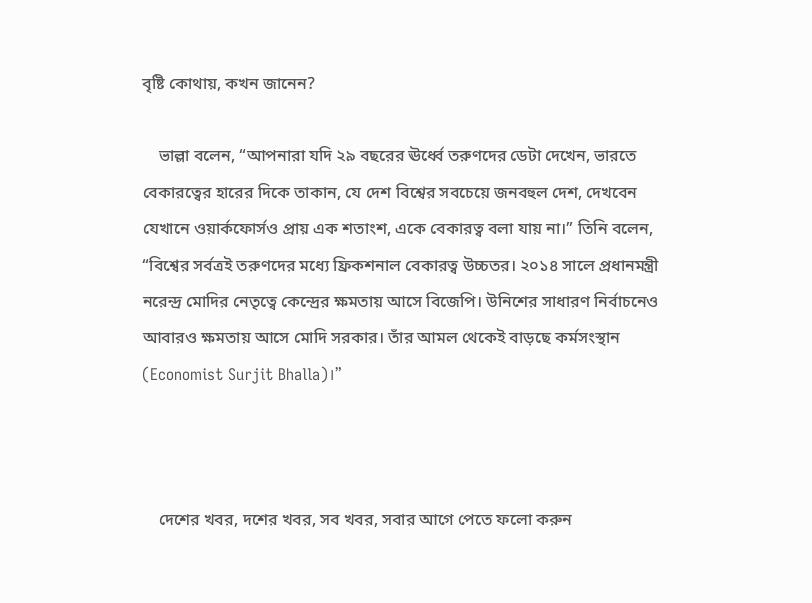বৃষ্টি কোথায়, কখন জানেন?

    ভাল্লা বলেন, “আপনারা যদি ২৯ বছরের ঊর্ধ্বে তরুণদের ডেটা দেখেন, ভারতে বেকারত্বের হারের দিকে তাকান, যে দেশ বিশ্বের সবচেয়ে জনবহুল দেশ, দেখবেন যেখানে ওয়ার্কফোর্সও প্রায় এক শতাংশ, একে বেকারত্ব বলা যায় না।” তিনি বলেন, “বিশ্বের সর্বত্রই তরুণদের মধ্যে ফ্রিকশনাল বেকারত্ব উচ্চতর। ২০১৪ সালে প্রধানমন্ত্রী নরেন্দ্র মোদির নেতৃত্বে কেন্দ্রের ক্ষমতায় আসে বিজেপি। উনিশের সাধারণ নির্বাচনেও আবারও ক্ষমতায় আসে মোদি সরকার। তাঁর আমল থেকেই বাড়ছে কর্মসংস্থান (Economist Surjit Bhalla)।”



    দেশের খবর, দশের খবর, সব খবর, সবার আগে পেতে ফলো করুন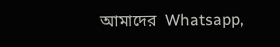আমাদের  Whatsapp,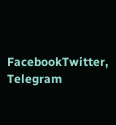FacebookTwitter, Telegram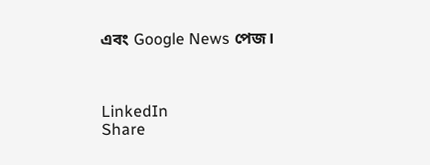এবং Google News পেজ।



LinkedIn
Share